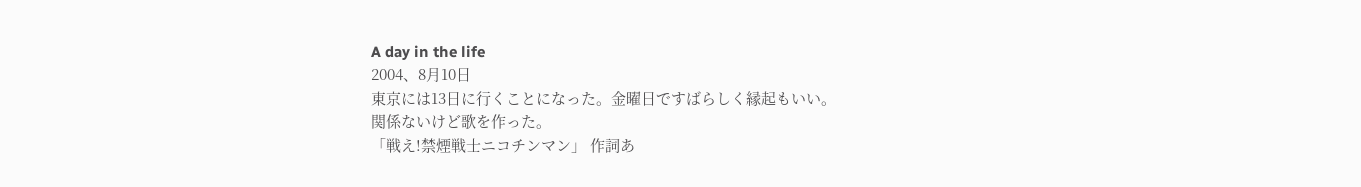A day in the life
2004、8月10日
東京には13日に行くことになった。金曜日ですばらしく縁起もいい。
関係ないけど歌を作った。
「戦え!禁煙戦士ニコチンマン」 作詞あ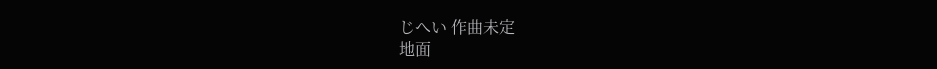じへい 作曲未定
地面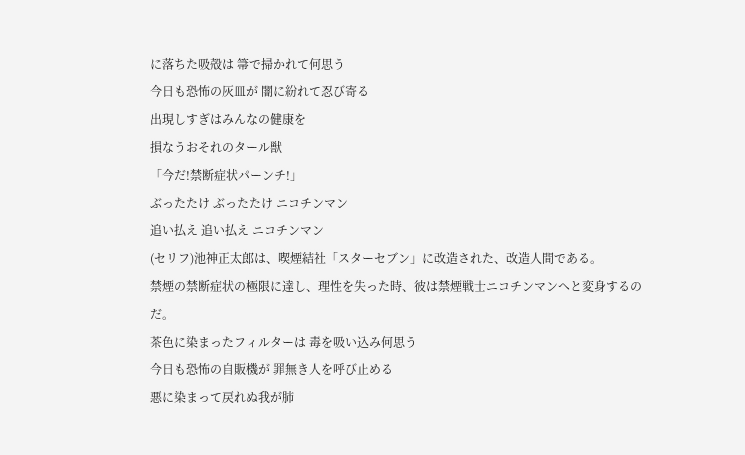に落ちた吸殻は 箒で掃かれて何思う
今日も恐怖の灰皿が 闇に紛れて忍び寄る
出現しすぎはみんなの健康を
損なうおそれのタール獣
「今だ!禁断症状パーンチ!」
ぶったたけ ぶったたけ ニコチンマン
追い払え 追い払え ニコチンマン
(セリフ)池神正太郎は、喫煙結社「スターセブン」に改造された、改造人間である。
禁煙の禁断症状の極限に達し、理性を失った時、彼は禁煙戦士ニコチンマンへと変身するのだ。
茶色に染まったフィルターは 毒を吸い込み何思う
今日も恐怖の自販機が 罪無き人を呼び止める
悪に染まって戻れぬ我が肺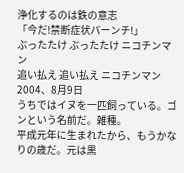浄化するのは鉄の意志
「今だ!禁断症状パーンチ!」
ぶったたけ ぶったたけ ニコチンマン
追い払え 追い払え ニコチンマン
2004、8月9日
うちではイヌを一匹飼っている。ゴンという名前だ。雑種。
平成元年に生まれたから、もうかなりの歳だ。元は黒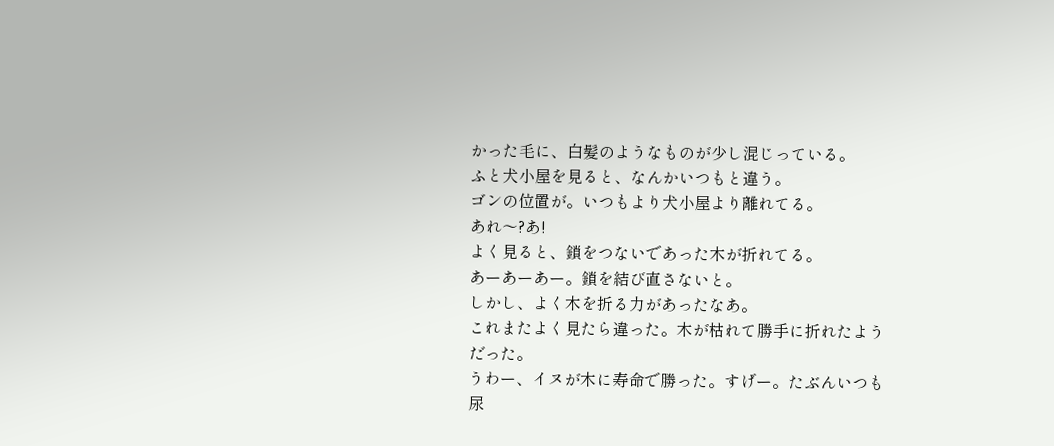かった毛に、白髪のようなものが少し混じっている。
ふと犬小屋を見ると、なんかいつもと違う。
ゴンの位置が。いつもより犬小屋より離れてる。
あれ〜?あ!
よく見ると、鎖をつないであった木が折れてる。
あーあーあー。鎖を結び直さないと。
しかし、よく木を折る力があったなあ。
これまたよく見たら違った。木が枯れて勝手に折れたようだった。
うわー、イヌが木に寿命で勝った。すげー。たぶんいつも尿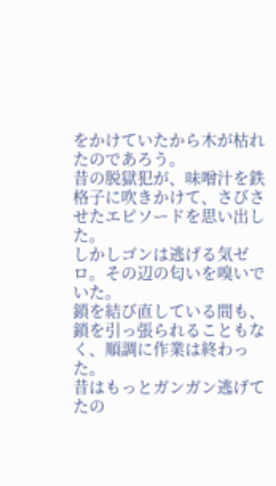をかけていたから木が枯れたのであろう。
昔の脱獄犯が、味噌汁を鉄格子に吹きかけて、さびさせたエピソードを思い出した。
しかしゴンは逃げる気ゼロ。その辺の匂いを嗅いでいた。
鎖を結び直している間も、鎖を引っ張られることもなく、順調に作業は終わった。
昔はもっとガンガン逃げてたの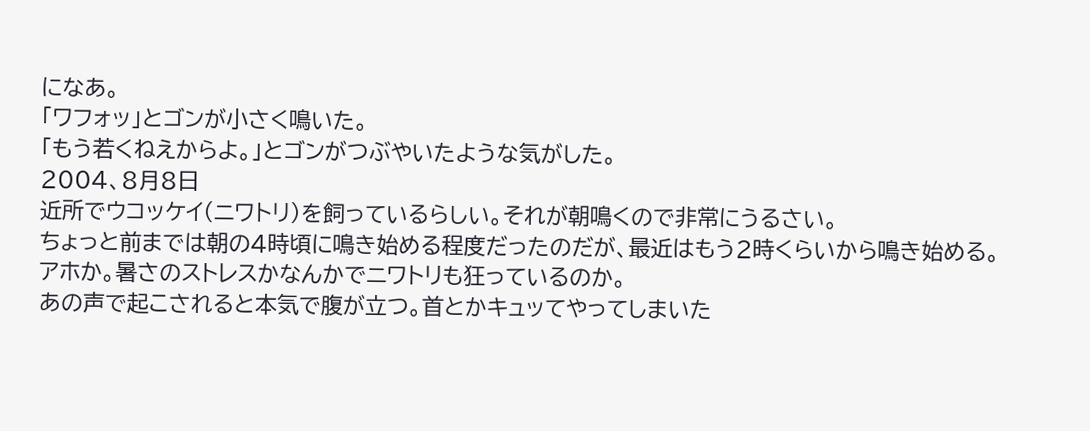になあ。
「ワフォッ」とゴンが小さく鳴いた。
「もう若くねえからよ。」とゴンがつぶやいたような気がした。
2004、8月8日
近所でウコッケイ(ニワトリ)を飼っているらしい。それが朝鳴くので非常にうるさい。
ちょっと前までは朝の4時頃に鳴き始める程度だったのだが、最近はもう2時くらいから鳴き始める。
アホか。暑さのストレスかなんかでニワトリも狂っているのか。
あの声で起こされると本気で腹が立つ。首とかキュッてやってしまいた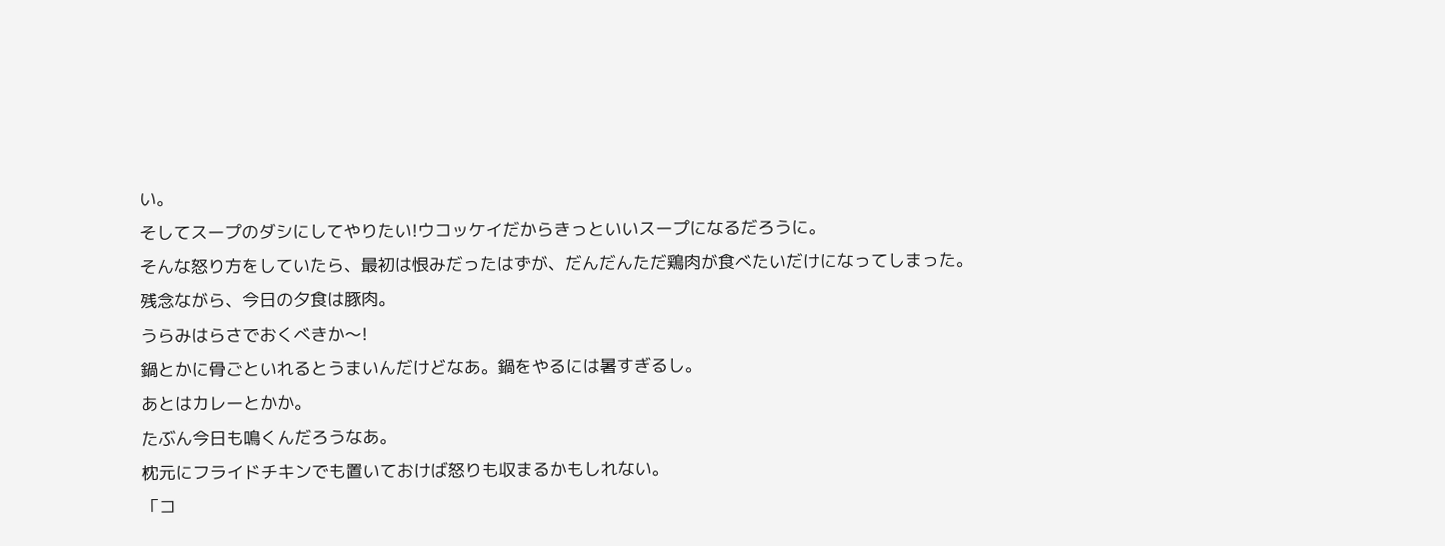い。
そしてスープのダシにしてやりたい!ウコッケイだからきっといいスープになるだろうに。
そんな怒り方をしていたら、最初は恨みだったはずが、だんだんただ鶏肉が食べたいだけになってしまった。
残念ながら、今日の夕食は豚肉。
うらみはらさでおくべきか〜!
鍋とかに骨ごといれるとうまいんだけどなあ。鍋をやるには暑すぎるし。
あとはカレーとかか。
たぶん今日も鳴くんだろうなあ。
枕元にフライドチキンでも置いておけば怒りも収まるかもしれない。
「コ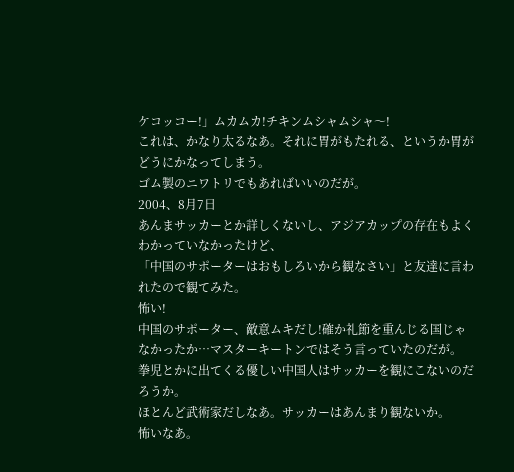ケコッコー!」ムカムカ!チキンムシャムシャ〜!
これは、かなり太るなあ。それに胃がもたれる、というか胃がどうにかなってしまう。
ゴム製のニワトリでもあればいいのだが。
2004、8月7日
あんまサッカーとか詳しくないし、アジアカップの存在もよくわかっていなかったけど、
「中国のサポーターはおもしろいから観なさい」と友達に言われたので観てみた。
怖い!
中国のサポーター、敵意ムキだし!確か礼節を重んじる国じゃなかったか…マスターキートンではそう言っていたのだが。
拳児とかに出てくる優しい中国人はサッカーを観にこないのだろうか。
ほとんど武術家だしなあ。サッカーはあんまり観ないか。
怖いなあ。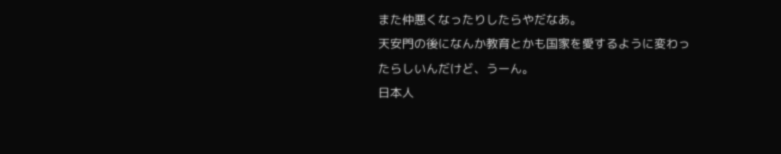また仲悪くなったりしたらやだなあ。
天安門の後になんか教育とかも国家を愛するように変わったらしいんだけど、うーん。
日本人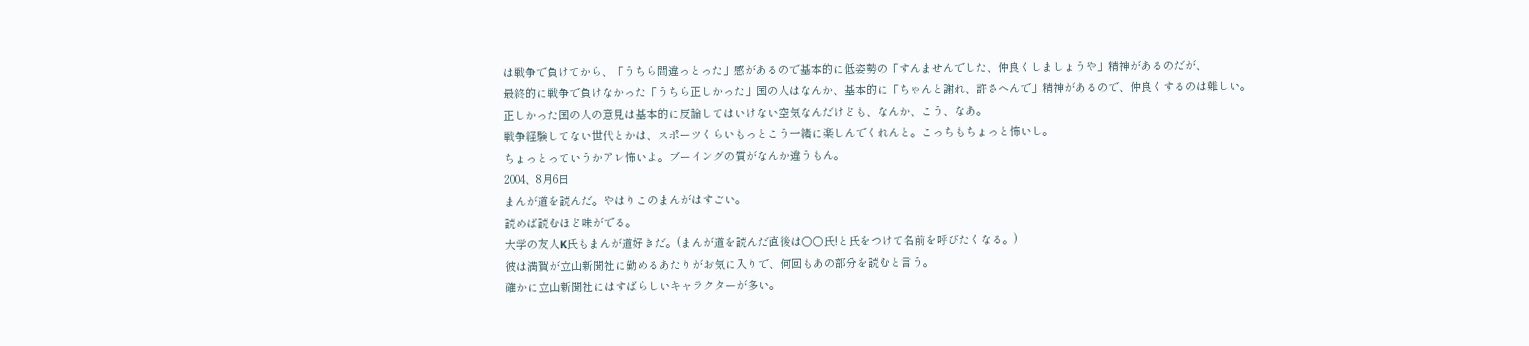は戦争で負けてから、「うちら間違っとった」感があるので基本的に低姿勢の「すんませんでした、仲良くしましょうや」精神があるのだが、
最終的に戦争で負けなかった「うちら正しかった」国の人はなんか、基本的に「ちゃんと謝れ、許さへんで」精神があるので、仲良くするのは難しい。
正しかった国の人の意見は基本的に反論してはいけない空気なんだけども、なんか、こう、なあ。
戦争経験してない世代とかは、スポーツくらいもっとこう一緒に楽しんでくれんと。こっちもちょっと怖いし。
ちょっとっていうかアレ怖いよ。ブーイングの質がなんか違うもん。
2004、8月6日
まんが道を読んだ。やはりこのまんがはすごい。
読めば読むほど味がでる。
大学の友人K氏もまんが道好きだ。(まんが道を読んだ直後は○○氏!と氏をつけて名前を呼びたくなる。)
彼は満賀が立山新聞社に勤めるあたりがお気に入りで、何回もあの部分を読むと言う。
確かに立山新聞社にはすばらしいキャラクターが多い。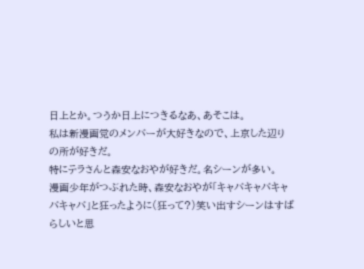日上とか。つうか日上につきるなあ、あそこは。
私は新漫画党のメンバーが大好きなので、上京した辺りの所が好きだ。
特にテラさんと森安なおやが好きだ。名シーンが多い。
漫画少年がつぶれた時、森安なおやが「キャバキャバキャバキャバ」と狂ったように(狂って?)笑い出すシーンはすばらしいと思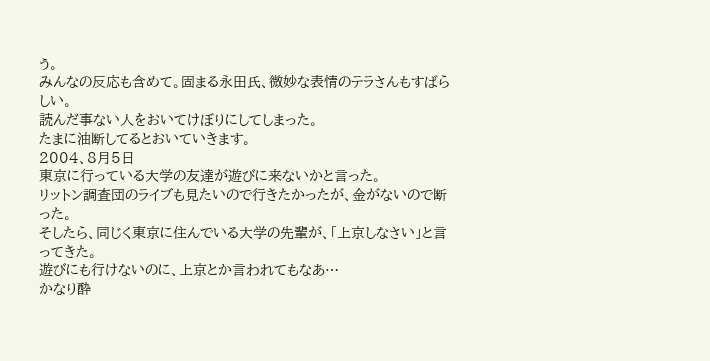う。
みんなの反応も含めて。固まる永田氏、微妙な表情のテラさんもすばらしい。
読んだ事ない人をおいてけぼりにしてしまった。
たまに油断してるとおいていきます。
2004、8月5日
東京に行っている大学の友達が遊びに来ないかと言った。
リットン調査団のライブも見たいので行きたかったが、金がないので断った。
そしたら、同じく東京に住んでいる大学の先輩が、「上京しなさい」と言ってきた。
遊びにも行けないのに、上京とか言われてもなあ…
かなり酔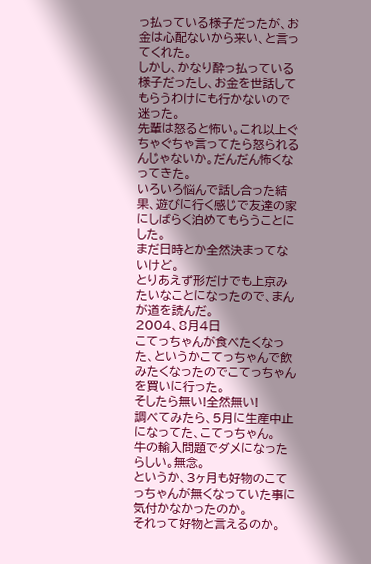っ払っている様子だったが、お金は心配ないから来い、と言ってくれた。
しかし、かなり酔っ払っている様子だったし、お金を世話してもらうわけにも行かないので迷った。
先輩は怒ると怖い。これ以上ぐちゃぐちゃ言ってたら怒られるんじゃないか。だんだん怖くなってきた。
いろいろ悩んで話し合った結果、遊びに行く感じで友達の家にしばらく泊めてもらうことにした。
まだ日時とか全然決まってないけど。
とりあえず形だけでも上京みたいなことになったので、まんが道を読んだ。
2004、8月4日
こてっちゃんが食べたくなった、というかこてっちゃんで飲みたくなったのでこてっちゃんを買いに行った。
そしたら無い!全然無い!
調べてみたら、5月に生産中止になってた、こてっちゃん。
牛の輸入問題でダメになったらしい。無念。
というか、3ヶ月も好物のこてっちゃんが無くなっていた事に気付かなかったのか。
それって好物と言えるのか。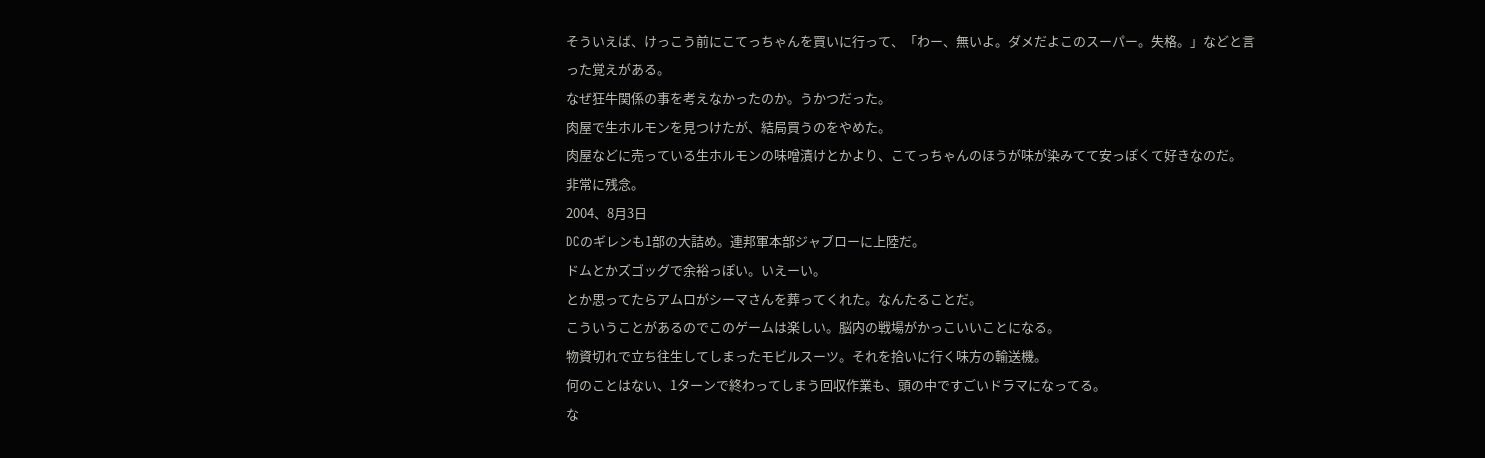そういえば、けっこう前にこてっちゃんを買いに行って、「わー、無いよ。ダメだよこのスーパー。失格。」などと言った覚えがある。
なぜ狂牛関係の事を考えなかったのか。うかつだった。
肉屋で生ホルモンを見つけたが、結局買うのをやめた。
肉屋などに売っている生ホルモンの味噌漬けとかより、こてっちゃんのほうが味が染みてて安っぽくて好きなのだ。
非常に残念。
2004、8月3日
DCのギレンも1部の大詰め。連邦軍本部ジャブローに上陸だ。
ドムとかズゴッグで余裕っぽい。いえーい。
とか思ってたらアムロがシーマさんを葬ってくれた。なんたることだ。
こういうことがあるのでこのゲームは楽しい。脳内の戦場がかっこいいことになる。
物資切れで立ち往生してしまったモビルスーツ。それを拾いに行く味方の輸送機。
何のことはない、1ターンで終わってしまう回収作業も、頭の中ですごいドラマになってる。
な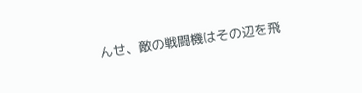んせ、敵の戦闘機はその辺を飛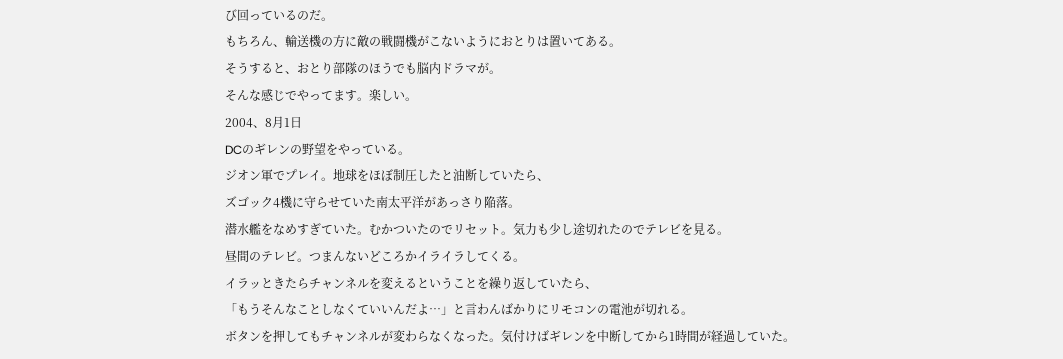び回っているのだ。
もちろん、輸送機の方に敵の戦闘機がこないようにおとりは置いてある。
そうすると、おとり部隊のほうでも脳内ドラマが。
そんな感じでやってます。楽しい。
2004、8月1日
DCのギレンの野望をやっている。
ジオン軍でプレイ。地球をほぼ制圧したと油断していたら、
ズゴック4機に守らせていた南太平洋があっさり陥落。
潜水艦をなめすぎていた。むかついたのでリセット。気力も少し途切れたのでテレビを見る。
昼間のテレビ。つまんないどころかイライラしてくる。
イラッときたらチャンネルを変えるということを繰り返していたら、
「もうそんなことしなくていいんだよ…」と言わんばかりにリモコンの電池が切れる。
ボタンを押してもチャンネルが変わらなくなった。気付けばギレンを中断してから1時間が経過していた。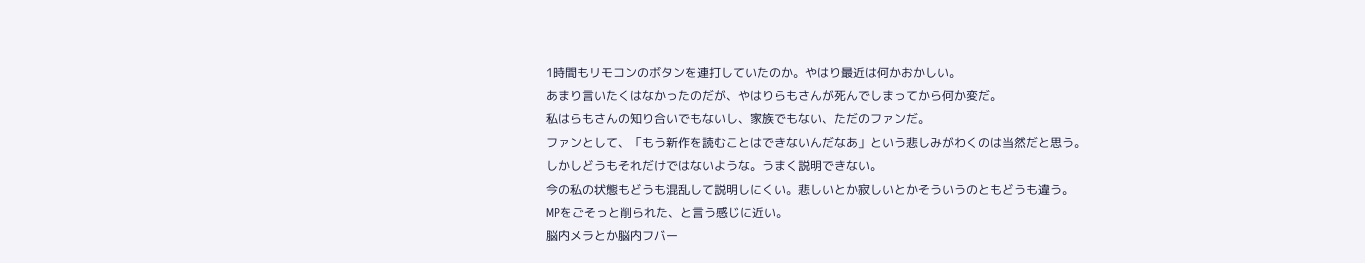1時間もリモコンのボタンを連打していたのか。やはり最近は何かおかしい。
あまり言いたくはなかったのだが、やはりらもさんが死んでしまってから何か変だ。
私はらもさんの知り合いでもないし、家族でもない、ただのファンだ。
ファンとして、「もう新作を読むことはできないんだなあ」という悲しみがわくのは当然だと思う。
しかしどうもそれだけではないような。うまく説明できない。
今の私の状態もどうも混乱して説明しにくい。悲しいとか寂しいとかそういうのともどうも違う。
MPをごそっと削られた、と言う感じに近い。
脳内メラとか脳内フバー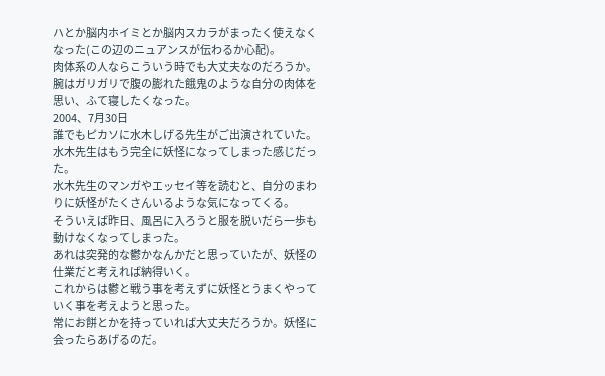ハとか脳内ホイミとか脳内スカラがまったく使えなくなった(この辺のニュアンスが伝わるか心配)。
肉体系の人ならこういう時でも大丈夫なのだろうか。
腕はガリガリで腹の膨れた餓鬼のような自分の肉体を思い、ふて寝したくなった。
2004、7月30日
誰でもピカソに水木しげる先生がご出演されていた。
水木先生はもう完全に妖怪になってしまった感じだった。
水木先生のマンガやエッセイ等を読むと、自分のまわりに妖怪がたくさんいるような気になってくる。
そういえば昨日、風呂に入ろうと服を脱いだら一歩も動けなくなってしまった。
あれは突発的な鬱かなんかだと思っていたが、妖怪の仕業だと考えれば納得いく。
これからは鬱と戦う事を考えずに妖怪とうまくやっていく事を考えようと思った。
常にお餅とかを持っていれば大丈夫だろうか。妖怪に会ったらあげるのだ。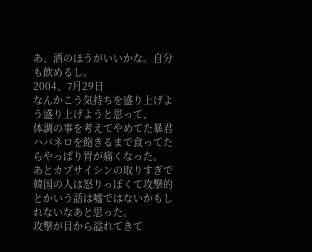あ、酒のほうがいいかな。自分も飲めるし。
2004、7月29日
なんかこう気持ちを盛り上げよう盛り上げようと思って、
体調の事を考えてやめてた暴君ハバネロを飽きるまで食ってたらやっぱり胃が痛くなった。
あとカプサイシンの取りすぎで韓国の人は怒りっぽくて攻撃的とかいう話は嘘ではないかもしれないなあと思った。
攻撃が目から溢れてきて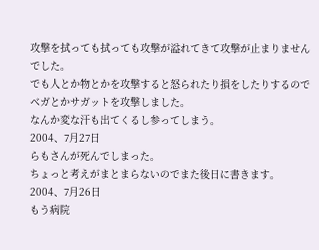攻撃を拭っても拭っても攻撃が溢れてきて攻撃が止まりませんでした。
でも人とか物とかを攻撃すると怒られたり損をしたりするのでベガとかサガットを攻撃しました。
なんか変な汗も出てくるし参ってしまう。
2004、7月27日
らもさんが死んでしまった。
ちょっと考えがまとまらないのでまた後日に書きます。
2004、7月26日
もう病院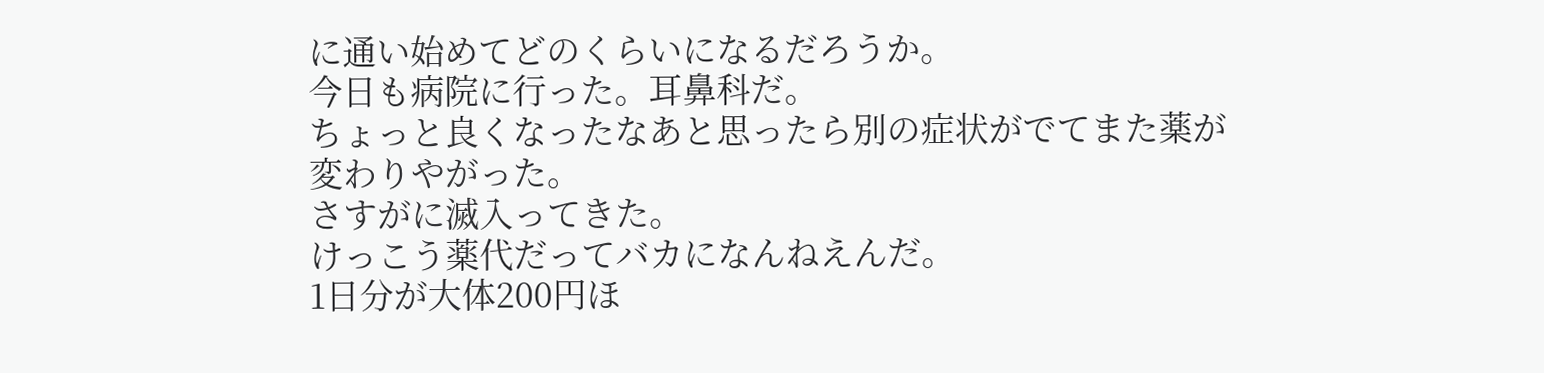に通い始めてどのくらいになるだろうか。
今日も病院に行った。耳鼻科だ。
ちょっと良くなったなあと思ったら別の症状がでてまた薬が変わりやがった。
さすがに滅入ってきた。
けっこう薬代だってバカになんねえんだ。
1日分が大体200円ほ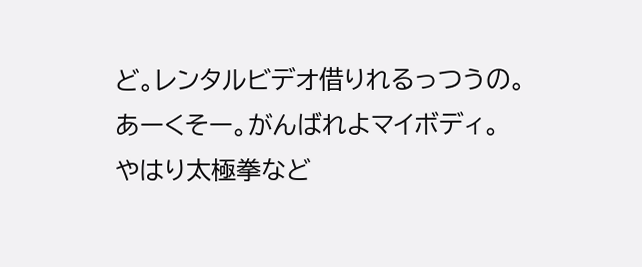ど。レンタルビデオ借りれるっつうの。
あーくそー。がんばれよマイボディ。
やはり太極拳など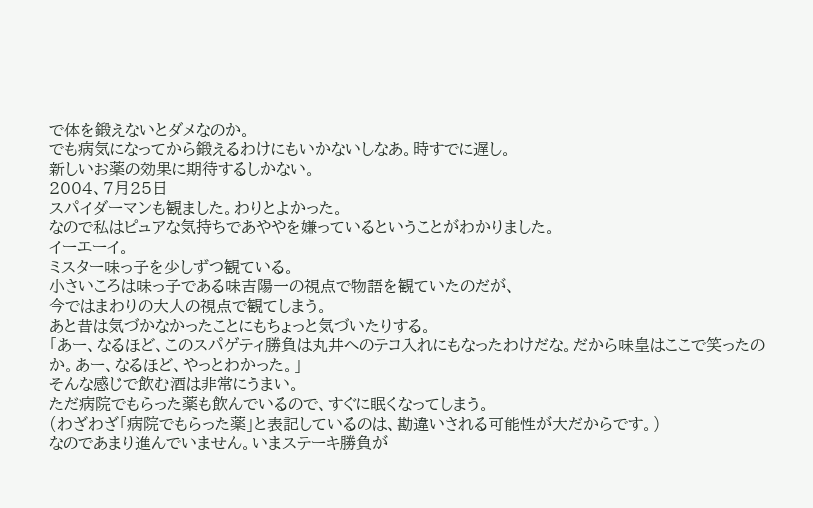で体を鍛えないとダメなのか。
でも病気になってから鍛えるわけにもいかないしなあ。時すでに遅し。
新しいお薬の効果に期待するしかない。
2004、7月25日
スパイダーマンも観ました。わりとよかった。
なので私はピュアな気持ちであややを嫌っているということがわかりました。
イーエーイ。
ミスター味っ子を少しずつ観ている。
小さいころは味っ子である味吉陽一の視点で物語を観ていたのだが、
今ではまわりの大人の視点で観てしまう。
あと昔は気づかなかったことにもちょっと気づいたりする。
「あー、なるほど、このスパゲティ勝負は丸井へのテコ入れにもなったわけだな。だから味皇はここで笑ったのか。あー、なるほど、やっとわかった。」
そんな感じで飲む酒は非常にうまい。
ただ病院でもらった薬も飲んでいるので、すぐに眠くなってしまう。
(わざわざ「病院でもらった薬」と表記しているのは、勘違いされる可能性が大だからです。)
なのであまり進んでいません。いまステーキ勝負が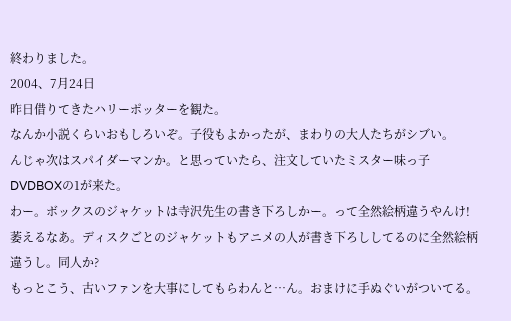終わりました。
2004、7月24日
昨日借りてきたハリーポッターを観た。
なんか小説くらいおもしろいぞ。子役もよかったが、まわりの大人たちがシブい。
んじゃ次はスパイダーマンか。と思っていたら、注文していたミスター味っ子DVDBOXの1が来た。
わー。ボックスのジャケットは寺沢先生の書き下ろしかー。って全然絵柄違うやんけ!
萎えるなあ。ディスクごとのジャケットもアニメの人が書き下ろししてるのに全然絵柄違うし。同人か?
もっとこう、古いファンを大事にしてもらわんと…ん。おまけに手ぬぐいがついてる。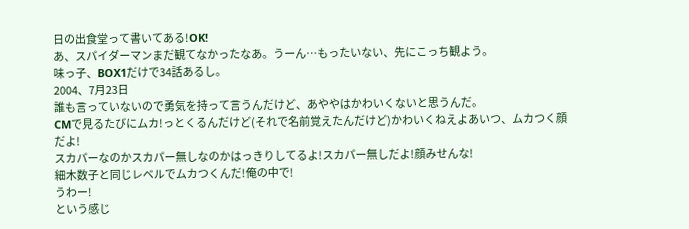日の出食堂って書いてある!OK!
あ、スパイダーマンまだ観てなかったなあ。うーん…もったいない、先にこっち観よう。
味っ子、BOX1だけで34話あるし。
2004、7月23日
誰も言っていないので勇気を持って言うんだけど、あややはかわいくないと思うんだ。
CMで見るたびにムカ!っとくるんだけど(それで名前覚えたんだけど)かわいくねえよあいつ、ムカつく顔だよ!
スカパーなのかスカパー無しなのかはっきりしてるよ!スカパー無しだよ!顔みせんな!
細木数子と同じレベルでムカつくんだ!俺の中で!
うわー!
という感じ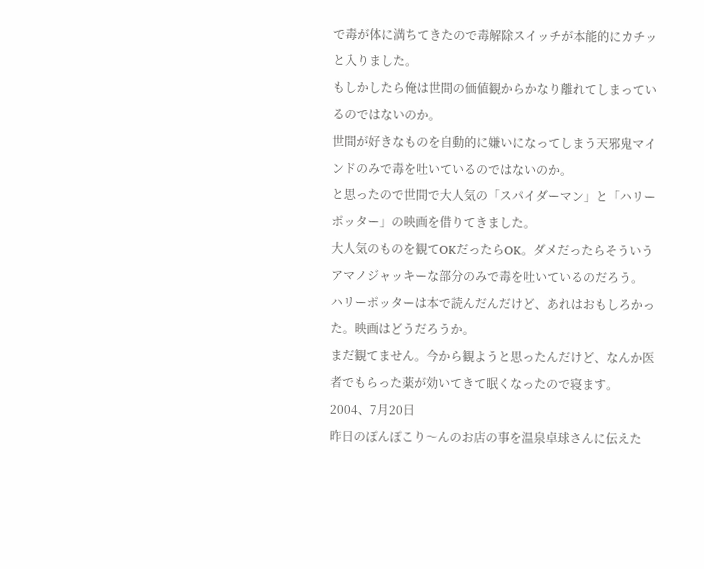で毒が体に満ちてきたので毒解除スイッチが本能的にカチッと入りました。
もしかしたら俺は世間の価値観からかなり離れてしまっているのではないのか。
世間が好きなものを自動的に嫌いになってしまう天邪鬼マインドのみで毒を吐いているのではないのか。
と思ったので世間で大人気の「スパイダーマン」と「ハリーポッター」の映画を借りてきました。
大人気のものを観てOKだったらOK。ダメだったらそういうアマノジャッキーな部分のみで毒を吐いているのだろう。
ハリーポッターは本で読んだんだけど、あれはおもしろかった。映画はどうだろうか。
まだ観てません。今から観ようと思ったんだけど、なんか医者でもらった薬が効いてきて眠くなったので寝ます。
2004、7月20日
昨日のぽんぽこり〜んのお店の事を温泉卓球さんに伝えた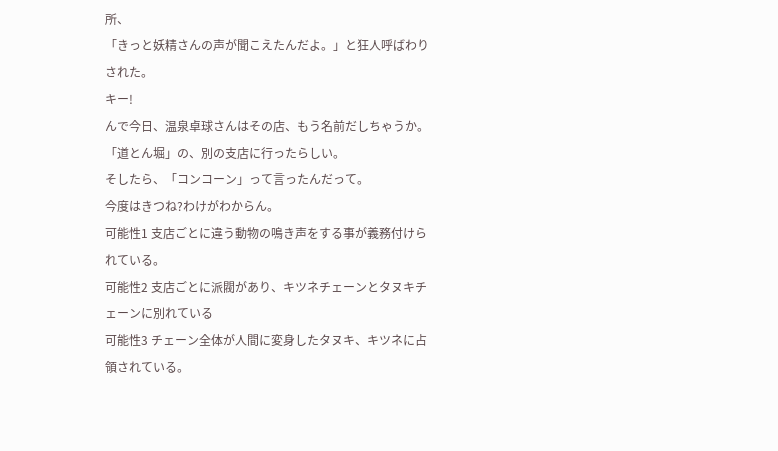所、
「きっと妖精さんの声が聞こえたんだよ。」と狂人呼ばわりされた。
キー!
んで今日、温泉卓球さんはその店、もう名前だしちゃうか。「道とん堀」の、別の支店に行ったらしい。
そしたら、「コンコーン」って言ったんだって。
今度はきつね?わけがわからん。
可能性1 支店ごとに違う動物の鳴き声をする事が義務付けられている。
可能性2 支店ごとに派閥があり、キツネチェーンとタヌキチェーンに別れている
可能性3 チェーン全体が人間に変身したタヌキ、キツネに占領されている。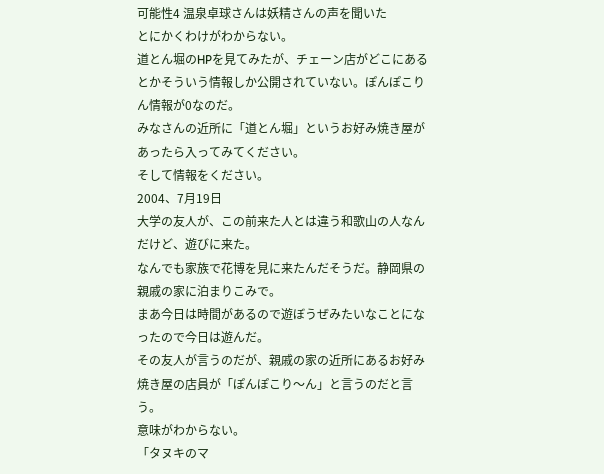可能性4 温泉卓球さんは妖精さんの声を聞いた
とにかくわけがわからない。
道とん堀のHPを見てみたが、チェーン店がどこにあるとかそういう情報しか公開されていない。ぽんぽこりん情報が0なのだ。
みなさんの近所に「道とん堀」というお好み焼き屋があったら入ってみてください。
そして情報をください。
2004、7月19日
大学の友人が、この前来た人とは違う和歌山の人なんだけど、遊びに来た。
なんでも家族で花博を見に来たんだそうだ。静岡県の親戚の家に泊まりこみで。
まあ今日は時間があるので遊ぼうぜみたいなことになったので今日は遊んだ。
その友人が言うのだが、親戚の家の近所にあるお好み焼き屋の店員が「ぽんぽこり〜ん」と言うのだと言う。
意味がわからない。
「タヌキのマ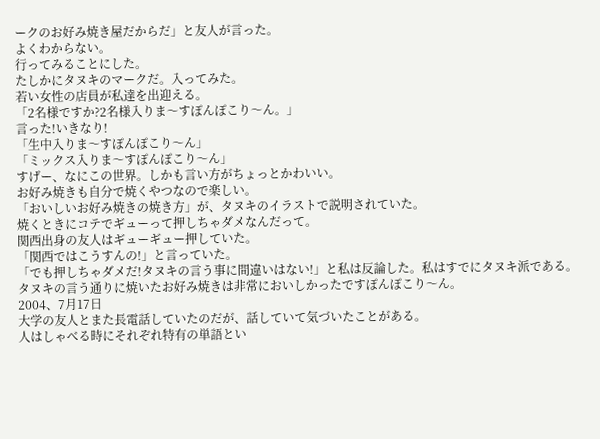ークのお好み焼き屋だからだ」と友人が言った。
よくわからない。
行ってみることにした。
たしかにタヌキのマークだ。入ってみた。
若い女性の店員が私達を出迎える。
「2名様ですか?2名様入りま〜すぽんぽこり〜ん。」
言った!いきなり!
「生中入りま〜すぽんぽこり〜ん」
「ミックス入りま〜すぽんぽこり〜ん」
すげー、なにこの世界。しかも言い方がちょっとかわいい。
お好み焼きも自分で焼くやつなので楽しい。
「おいしいお好み焼きの焼き方」が、タヌキのイラストで説明されていた。
焼くときにコテでギューって押しちゃダメなんだって。
関西出身の友人はギューギュー押していた。
「関西ではこうすんの!」と言っていた。
「でも押しちゃダメだ!タヌキの言う事に間違いはない!」と私は反論した。私はすでにタヌキ派である。
タヌキの言う通りに焼いたお好み焼きは非常においしかったですぽんぽこり〜ん。
2004、7月17日
大学の友人とまた長電話していたのだが、話していて気づいたことがある。
人はしゃべる時にそれぞれ特有の単語とい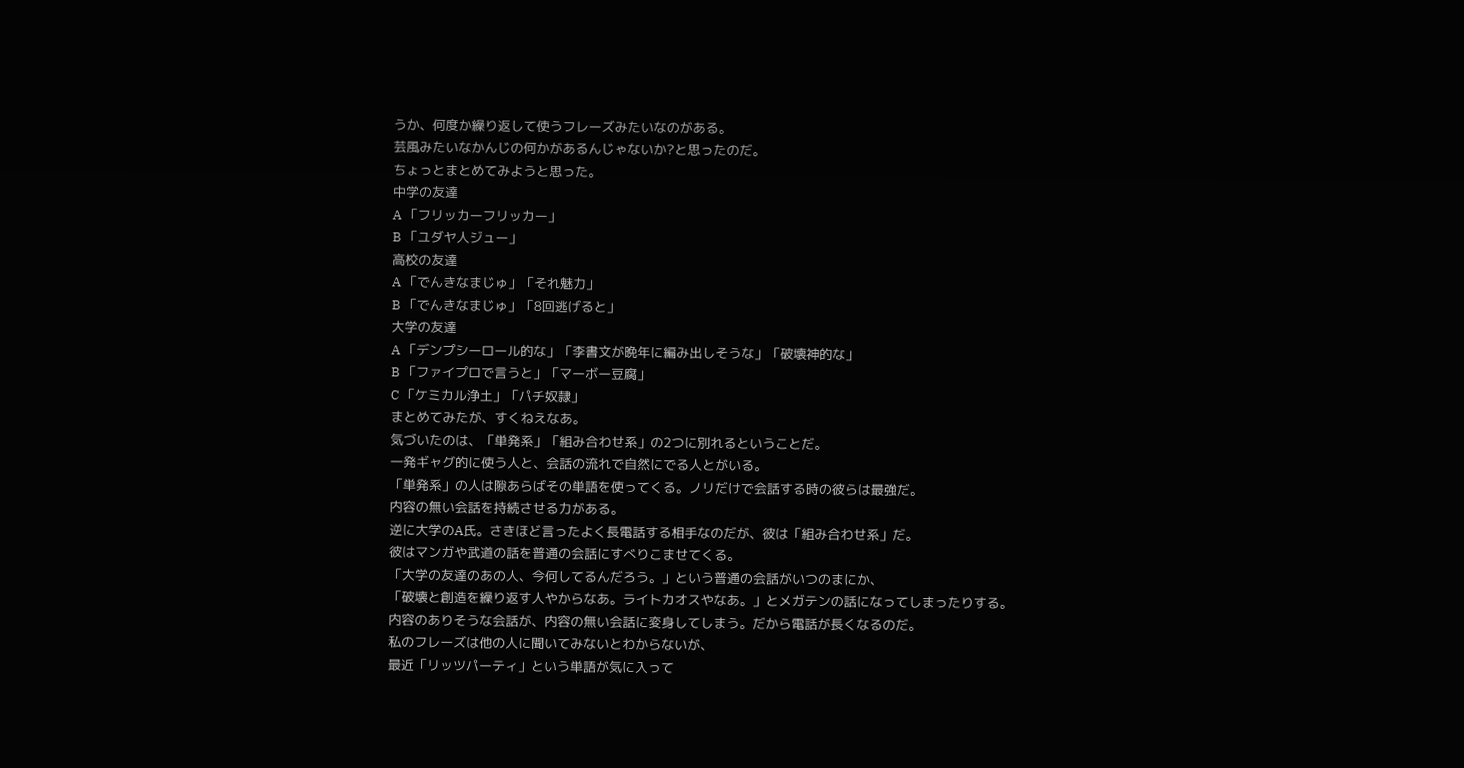うか、何度か繰り返して使うフレーズみたいなのがある。
芸風みたいなかんじの何かがあるんじゃないか?と思ったのだ。
ちょっとまとめてみようと思った。
中学の友達
A 「フリッカーフリッカー」
B 「ユダヤ人ジュー」
高校の友達
A 「でんきなまじゅ」「それ魅力」
B 「でんきなまじゅ」「8回逃げると」
大学の友達
A 「デンプシーロール的な」「李書文が晩年に編み出しそうな」「破壊神的な」
B 「ファイプロで言うと」「マーボー豆腐」
C 「ケミカル浄土」「パチ奴隷」
まとめてみたが、すくねえなあ。
気づいたのは、「単発系」「組み合わせ系」の2つに別れるということだ。
一発ギャグ的に使う人と、会話の流れで自然にでる人とがいる。
「単発系」の人は隙あらばその単語を使ってくる。ノリだけで会話する時の彼らは最強だ。
内容の無い会話を持続させる力がある。
逆に大学のA氏。さきほど言ったよく長電話する相手なのだが、彼は「組み合わせ系」だ。
彼はマンガや武道の話を普通の会話にすべりこませてくる。
「大学の友達のあの人、今何してるんだろう。」という普通の会話がいつのまにか、
「破壊と創造を繰り返す人やからなあ。ライトカオスやなあ。」とメガテンの話になってしまったりする。
内容のありそうな会話が、内容の無い会話に変身してしまう。だから電話が長くなるのだ。
私のフレーズは他の人に聞いてみないとわからないが、
最近「リッツパーティ」という単語が気に入って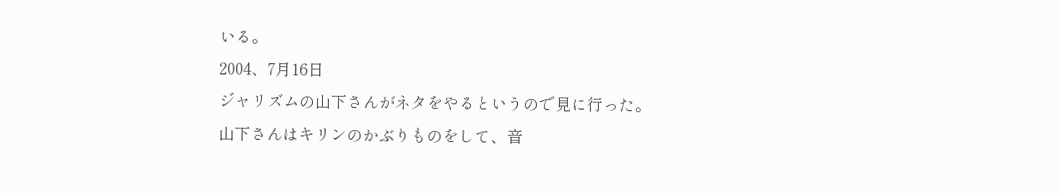いる。
2004、7月16日
ジャリズムの山下さんがネタをやるというので見に行った。
山下さんはキリンのかぶりものをして、音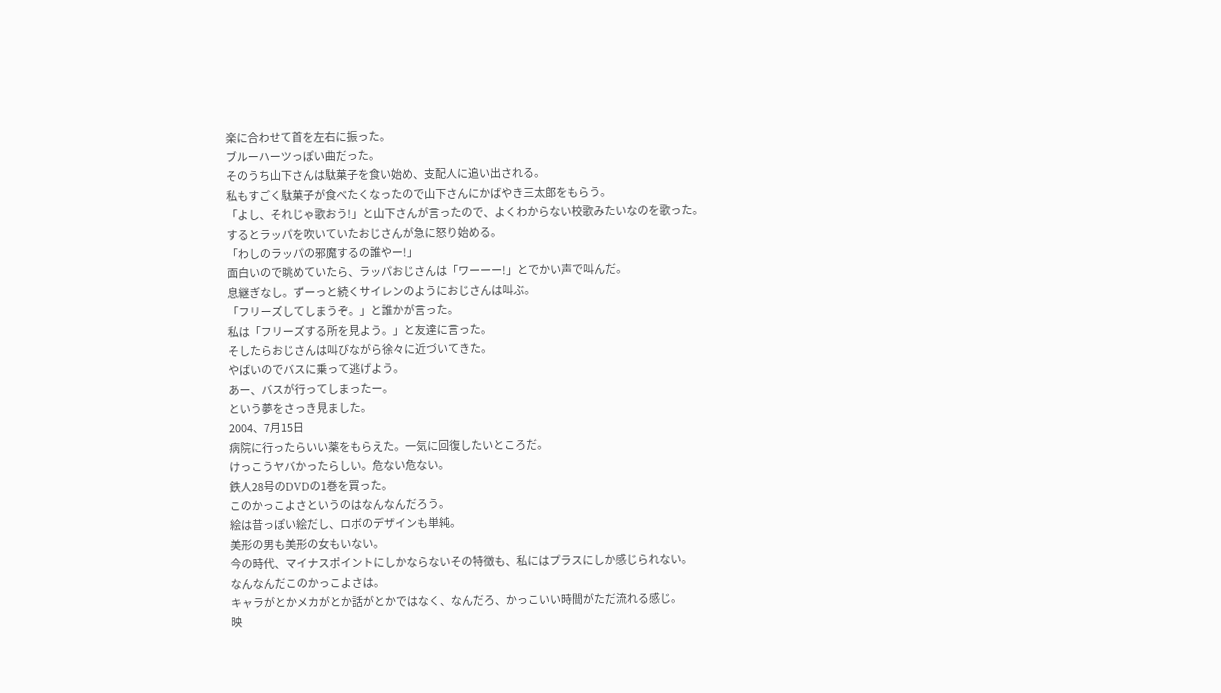楽に合わせて首を左右に振った。
ブルーハーツっぽい曲だった。
そのうち山下さんは駄菓子を食い始め、支配人に追い出される。
私もすごく駄菓子が食べたくなったので山下さんにかばやき三太郎をもらう。
「よし、それじゃ歌おう!」と山下さんが言ったので、よくわからない校歌みたいなのを歌った。
するとラッパを吹いていたおじさんが急に怒り始める。
「わしのラッパの邪魔するの誰やー!」
面白いので眺めていたら、ラッパおじさんは「ワーーー!」とでかい声で叫んだ。
息継ぎなし。ずーっと続くサイレンのようにおじさんは叫ぶ。
「フリーズしてしまうぞ。」と誰かが言った。
私は「フリーズする所を見よう。」と友達に言った。
そしたらおじさんは叫びながら徐々に近づいてきた。
やばいのでバスに乗って逃げよう。
あー、バスが行ってしまったー。
という夢をさっき見ました。
2004、7月15日
病院に行ったらいい薬をもらえた。一気に回復したいところだ。
けっこうヤバかったらしい。危ない危ない。
鉄人28号のDVDの1巻を買った。
このかっこよさというのはなんなんだろう。
絵は昔っぽい絵だし、ロボのデザインも単純。
美形の男も美形の女もいない。
今の時代、マイナスポイントにしかならないその特徴も、私にはプラスにしか感じられない。
なんなんだこのかっこよさは。
キャラがとかメカがとか話がとかではなく、なんだろ、かっこいい時間がただ流れる感じ。
映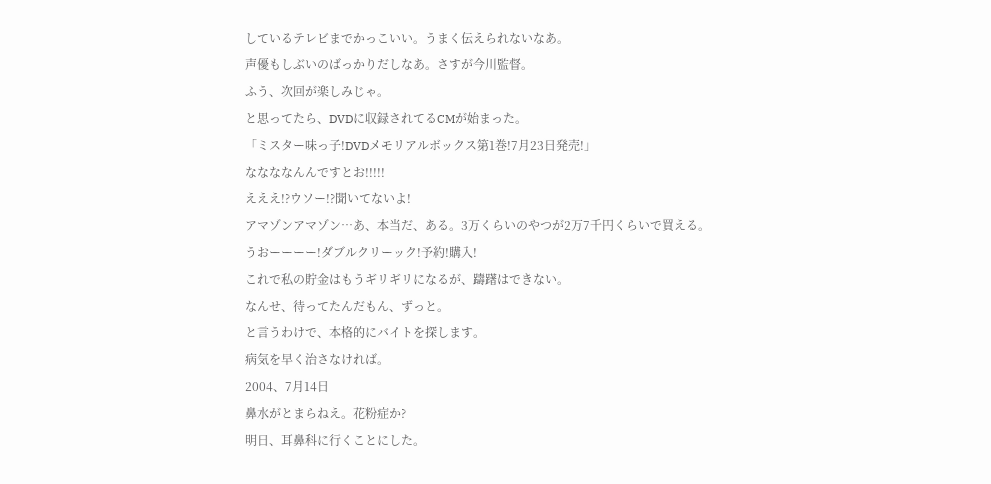しているテレビまでかっこいい。うまく伝えられないなあ。
声優もしぶいのばっかりだしなあ。さすが今川監督。
ふう、次回が楽しみじゃ。
と思ってたら、DVDに収録されてるCMが始まった。
「ミスター味っ子!DVDメモリアルボックス第1巻!7月23日発売!」
ななななんんですとお!!!!!
えええ!?ウソー!?聞いてないよ!
アマゾンアマゾン…あ、本当だ、ある。3万くらいのやつが2万7千円くらいで買える。
うおーーーー!ダブルクリーック!予約!購入!
これで私の貯金はもうギリギリになるが、躊躇はできない。
なんせ、待ってたんだもん、ずっと。
と言うわけで、本格的にバイトを探します。
病気を早く治さなければ。
2004、7月14日
鼻水がとまらねえ。花粉症か?
明日、耳鼻科に行くことにした。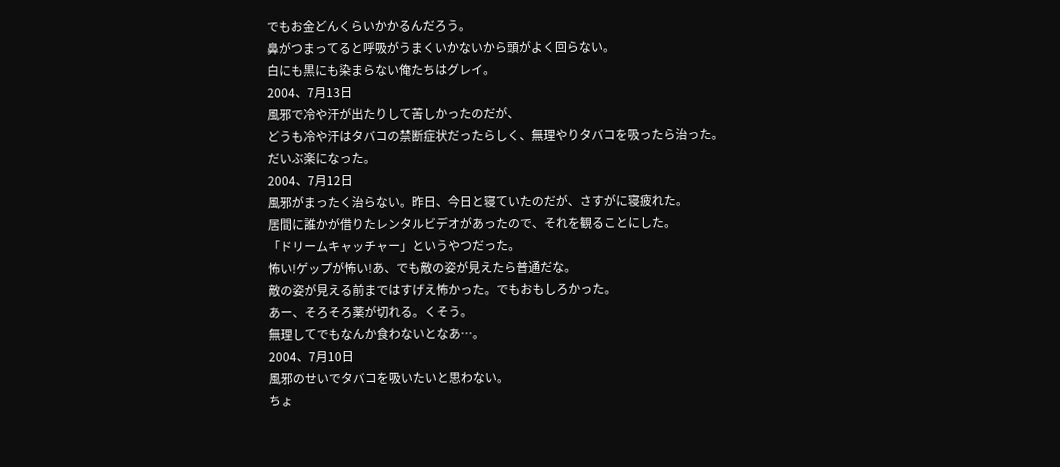でもお金どんくらいかかるんだろう。
鼻がつまってると呼吸がうまくいかないから頭がよく回らない。
白にも黒にも染まらない俺たちはグレイ。
2004、7月13日
風邪で冷や汗が出たりして苦しかったのだが、
どうも冷や汗はタバコの禁断症状だったらしく、無理やりタバコを吸ったら治った。
だいぶ楽になった。
2004、7月12日
風邪がまったく治らない。昨日、今日と寝ていたのだが、さすがに寝疲れた。
居間に誰かが借りたレンタルビデオがあったので、それを観ることにした。
「ドリームキャッチャー」というやつだった。
怖い!ゲップが怖い!あ、でも敵の姿が見えたら普通だな。
敵の姿が見える前まではすげえ怖かった。でもおもしろかった。
あー、そろそろ薬が切れる。くそう。
無理してでもなんか食わないとなあ…。
2004、7月10日
風邪のせいでタバコを吸いたいと思わない。
ちょ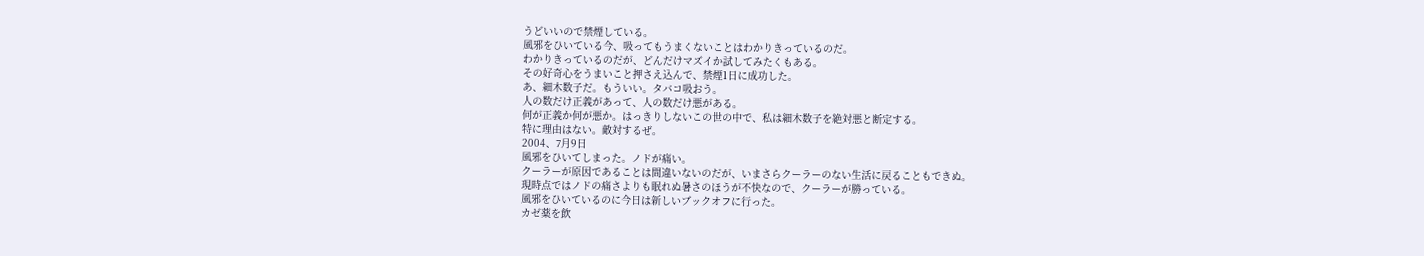うどいいので禁煙している。
風邪をひいている今、吸ってもうまくないことはわかりきっているのだ。
わかりきっているのだが、どんだけマズイか試してみたくもある。
その好奇心をうまいこと押さえ込んで、禁煙1日に成功した。
あ、細木数子だ。もういい。タバコ吸おう。
人の数だけ正義があって、人の数だけ悪がある。
何が正義か何が悪か。はっきりしないこの世の中で、私は細木数子を絶対悪と断定する。
特に理由はない。敵対するぜ。
2004、7月9日
風邪をひいてしまった。ノドが痛い。
クーラーが原因であることは間違いないのだが、いまさらクーラーのない生活に戻ることもできぬ。
現時点ではノドの痛さよりも眠れぬ暑さのほうが不快なので、クーラーが勝っている。
風邪をひいているのに今日は新しいブックオフに行った。
カゼ薬を飲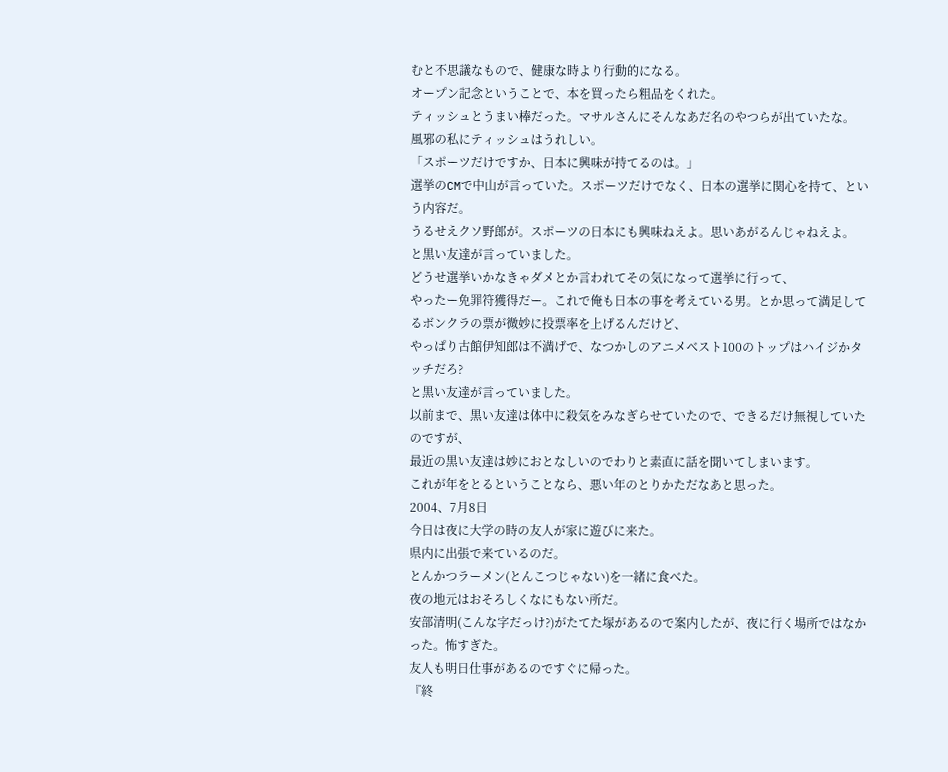むと不思議なもので、健康な時より行動的になる。
オープン記念ということで、本を買ったら粗品をくれた。
ティッシュとうまい棒だった。マサルさんにそんなあだ名のやつらが出ていたな。
風邪の私にティッシュはうれしい。
「スポーツだけですか、日本に興味が持てるのは。」
選挙のCMで中山が言っていた。スポーツだけでなく、日本の選挙に関心を持て、という内容だ。
うるせえクソ野郎が。スポーツの日本にも興味ねえよ。思いあがるんじゃねえよ。
と黒い友達が言っていました。
どうせ選挙いかなきゃダメとか言われてその気になって選挙に行って、
やったー免罪符獲得だー。これで俺も日本の事を考えている男。とか思って満足してるボンクラの票が微妙に投票率を上げるんだけど、
やっぱり古館伊知郎は不満げで、なつかしのアニメベスト100のトップはハイジかタッチだろ?
と黒い友達が言っていました。
以前まで、黒い友達は体中に殺気をみなぎらせていたので、できるだけ無視していたのですが、
最近の黒い友達は妙におとなしいのでわりと素直に話を聞いてしまいます。
これが年をとるということなら、悪い年のとりかただなあと思った。
2004、7月8日
今日は夜に大学の時の友人が家に遊びに来た。
県内に出張で来ているのだ。
とんかつラーメン(とんこつじゃない)を一緒に食べた。
夜の地元はおそろしくなにもない所だ。
安部清明(こんな字だっけ?)がたてた塚があるので案内したが、夜に行く場所ではなかった。怖すぎた。
友人も明日仕事があるのですぐに帰った。
『終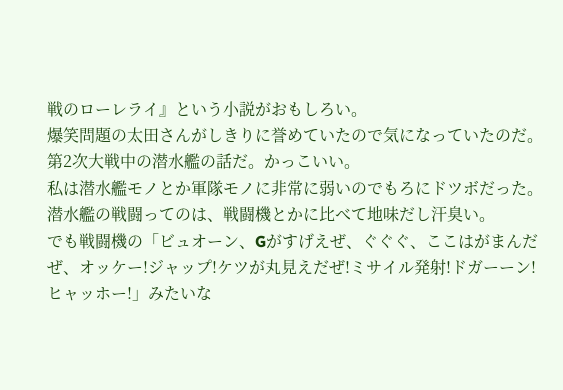戦のローレライ』という小説がおもしろい。
爆笑問題の太田さんがしきりに誉めていたので気になっていたのだ。
第2次大戦中の潜水艦の話だ。かっこいい。
私は潜水艦モノとか軍隊モノに非常に弱いのでもろにドツボだった。
潜水艦の戦闘ってのは、戦闘機とかに比べて地味だし汗臭い。
でも戦闘機の「ビュオーン、Gがすげえぜ、ぐぐぐ、ここはがまんだぜ、オッケー!ジャップ!ケツが丸見えだぜ!ミサイル発射!ドガーーン!ヒャッホー!」みたいな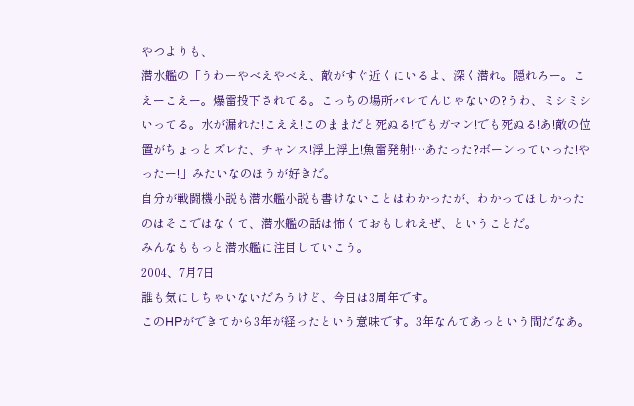やつよりも、
潜水艦の「うわーやべえやべえ、敵がすぐ近くにいるよ、深く潜れ。隠れろー。こえーこえー。爆雷投下されてる。こっちの場所バレてんじゃないの?うわ、ミシミシいってる。水が漏れた!こええ!このままだと死ぬる!でもガマン!でも死ぬる!あ!敵の位置がちょっとズレた、チャンス!浮上浮上!魚雷発射!…あたった?ボーンっていった!やったー!」みたいなのほうが好きだ。
自分が戦闘機小説も潜水艦小説も書けないことはわかったが、わかってほしかったのはそこではなくて、潜水艦の話は怖くておもしれえぜ、ということだ。
みんなももっと潜水艦に注目していこう。
2004、7月7日
誰も気にしちゃいないだろうけど、今日は3周年です。
このHPができてから3年が経ったという意味です。3年なんてあっという間だなあ。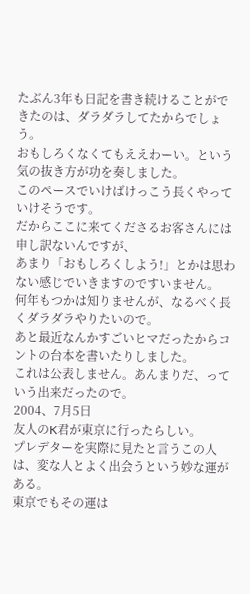たぶん3年も日記を書き続けることができたのは、ダラダラしてたからでしょう。
おもしろくなくてもええわーい。という気の抜き方が功を奏しました。
このペースでいけばけっこう長くやっていけそうです。
だからここに来てくださるお客さんには申し訳ないんですが、
あまり「おもしろくしよう!」とかは思わない感じでいきますのですいません。
何年もつかは知りませんが、なるべく長くダラダラやりたいので。
あと最近なんかすごいヒマだったからコントの台本を書いたりしました。
これは公表しません。あんまりだ、っていう出来だったので。
2004、7月5日
友人のK君が東京に行ったらしい。
プレデターを実際に見たと言うこの人は、変な人とよく出会うという妙な運がある。
東京でもその運は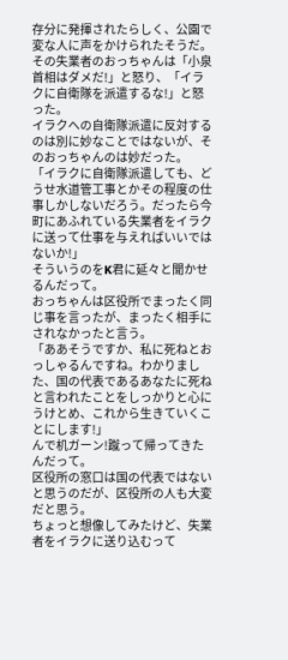存分に発揮されたらしく、公園で変な人に声をかけられたそうだ。
その失業者のおっちゃんは「小泉首相はダメだ!」と怒り、「イラクに自衛隊を派遣するな!」と怒った。
イラクへの自衛隊派遣に反対するのは別に妙なことではないが、そのおっちゃんのは妙だった。
「イラクに自衛隊派遣しても、どうせ水道管工事とかその程度の仕事しかしないだろう。だったら今町にあふれている失業者をイラクに送って仕事を与えればいいではないか!」
そういうのをK君に延々と聞かせるんだって。
おっちゃんは区役所でまったく同じ事を言ったが、まったく相手にされなかったと言う。
「ああそうですか、私に死ねとおっしゃるんですね。わかりました、国の代表であるあなたに死ねと言われたことをしっかりと心にうけとめ、これから生きていくことにします!」
んで机ガーン!蹴って帰ってきたんだって。
区役所の窓口は国の代表ではないと思うのだが、区役所の人も大変だと思う。
ちょっと想像してみたけど、失業者をイラクに送り込むって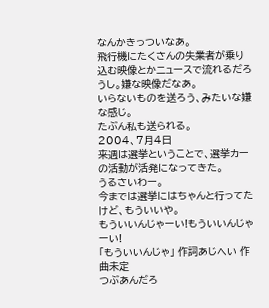なんかきっついなあ。
飛行機にたくさんの失業者が乗り込む映像とかニュースで流れるだろうし。嫌な映像だなあ。
いらないものを送ろう、みたいな嫌な感じ。
たぶん私も送られる。
2004、7月4日
来週は選挙ということで、選挙カーの活動が活発になってきた。
うるさいわー。
今までは選挙にはちゃんと行ってたけど、もういいや。
もういいんじゃーい!もういいんじゃーい!
「もういいんじゃ」 作詞あじへい 作曲未定
つぶあんだろ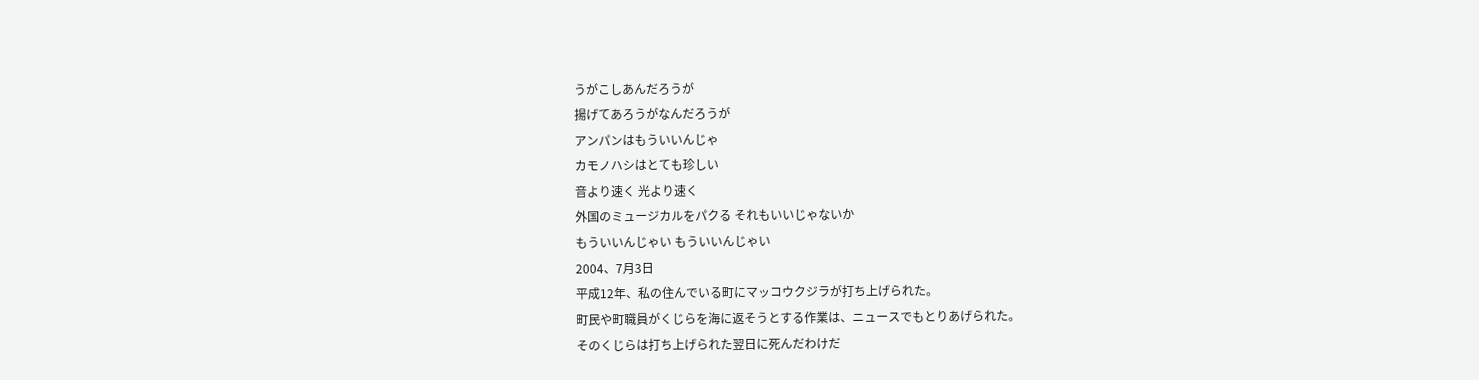うがこしあんだろうが
揚げてあろうがなんだろうが
アンパンはもういいんじゃ
カモノハシはとても珍しい
音より速く 光より速く
外国のミュージカルをパクる それもいいじゃないか
もういいんじゃい もういいんじゃい
2004、7月3日
平成12年、私の住んでいる町にマッコウクジラが打ち上げられた。
町民や町職員がくじらを海に返そうとする作業は、ニュースでもとりあげられた。
そのくじらは打ち上げられた翌日に死んだわけだ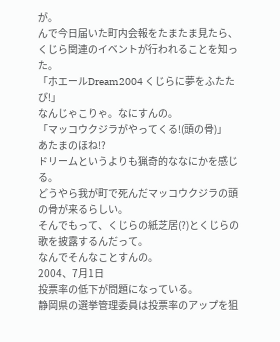が。
んで今日届いた町内会報をたまたま見たら、くじら関連のイベントが行われることを知った。
「ホエールDream2004 くじらに夢をふたたび!」
なんじゃこりゃ。なにすんの。
「マッコウクジラがやってくる!(頭の骨)」
あたまのほね!?
ドリームというよりも猟奇的ななにかを感じる。
どうやら我が町で死んだマッコウクジラの頭の骨が来るらしい。
そんでもって、くじらの紙芝居(?)とくじらの歌を披露するんだって。
なんでそんなことすんの。
2004、7月1日
投票率の低下が問題になっている。
静岡県の選挙管理委員は投票率のアップを狙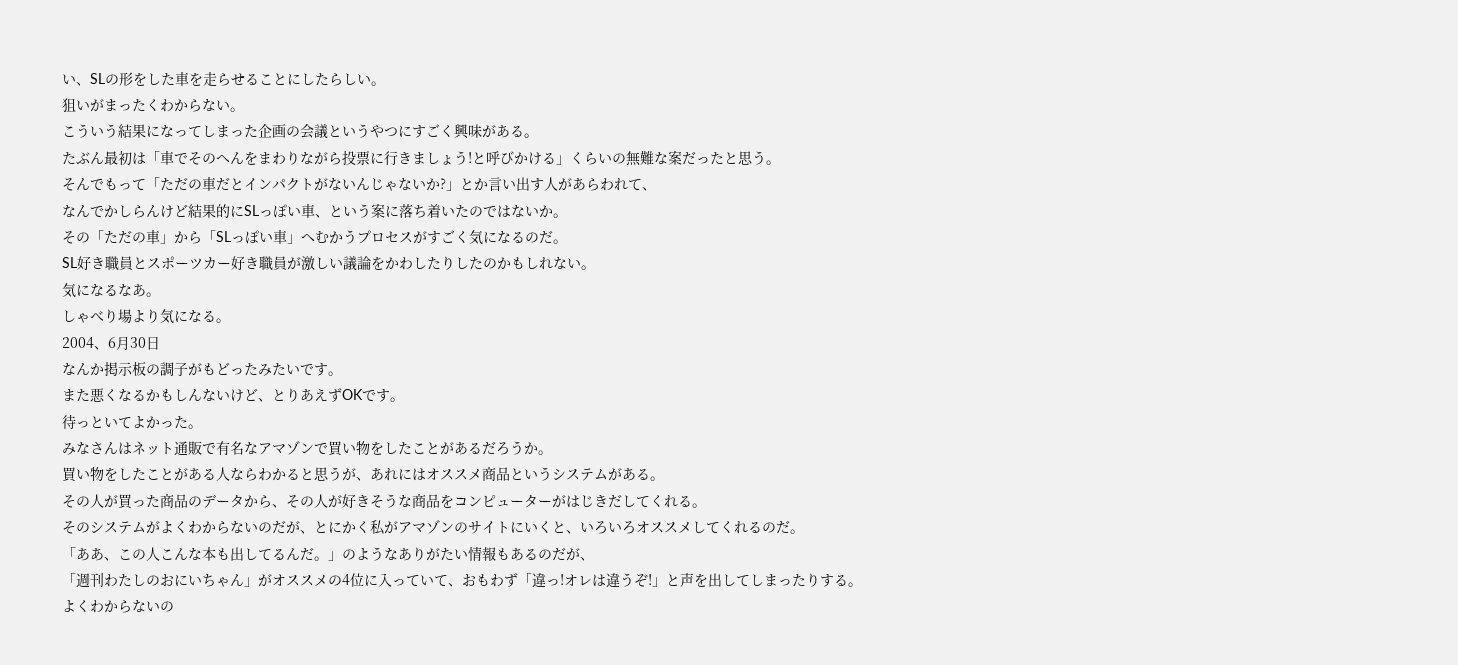い、SLの形をした車を走らせることにしたらしい。
狙いがまったくわからない。
こういう結果になってしまった企画の会議というやつにすごく興味がある。
たぶん最初は「車でそのへんをまわりながら投票に行きましょう!と呼びかける」くらいの無難な案だったと思う。
そんでもって「ただの車だとインパクトがないんじゃないか?」とか言い出す人があらわれて、
なんでかしらんけど結果的にSLっぽい車、という案に落ち着いたのではないか。
その「ただの車」から「SLっぽい車」へむかうプロセスがすごく気になるのだ。
SL好き職員とスポーツカー好き職員が激しい議論をかわしたりしたのかもしれない。
気になるなあ。
しゃべり場より気になる。
2004、6月30日
なんか掲示板の調子がもどったみたいです。
また悪くなるかもしんないけど、とりあえずOKです。
待っといてよかった。
みなさんはネット通販で有名なアマゾンで買い物をしたことがあるだろうか。
買い物をしたことがある人ならわかると思うが、あれにはオススメ商品というシステムがある。
その人が買った商品のデータから、その人が好きそうな商品をコンピューターがはじきだしてくれる。
そのシステムがよくわからないのだが、とにかく私がアマゾンのサイトにいくと、いろいろオススメしてくれるのだ。
「ああ、この人こんな本も出してるんだ。」のようなありがたい情報もあるのだが、
「週刊わたしのおにいちゃん」がオススメの4位に入っていて、おもわず「違っ!オレは違うぞ!」と声を出してしまったりする。
よくわからないの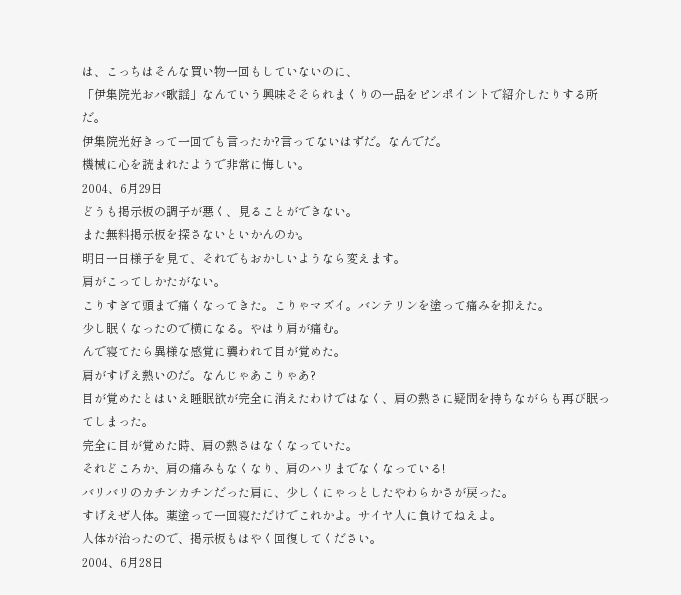は、こっちはそんな買い物一回もしていないのに、
「伊集院光おバ歌謡」なんていう興味そそられまくりの一品をピンポイントで紹介したりする所だ。
伊集院光好きって一回でも言ったか?言ってないはずだ。なんでだ。
機械に心を読まれたようで非常に悔しい。
2004、6月29日
どうも掲示板の調子が悪く、見ることができない。
また無料掲示板を探さないといかんのか。
明日一日様子を見て、それでもおかしいようなら変えます。
肩がこってしかたがない。
こりすぎて頭まで痛くなってきた。こりゃマズイ。バンテリンを塗って痛みを抑えた。
少し眠くなったので横になる。やはり肩が痛む。
んで寝てたら異様な感覚に襲われて目が覚めた。
肩がすげえ熱いのだ。なんじゃあこりゃあ?
目が覚めたとはいえ睡眠欲が完全に消えたわけではなく、肩の熱さに疑問を持ちながらも再び眠ってしまった。
完全に目が覚めた時、肩の熱さはなくなっていた。
それどころか、肩の痛みもなくなり、肩のハリまでなくなっている!
バリバリのカチンカチンだった肩に、少しくにゃっとしたやわらかさが戻った。
すげえぜ人体。薬塗って一回寝ただけでこれかよ。サイヤ人に負けてねえよ。
人体が治ったので、掲示板もはやく回復してください。
2004、6月28日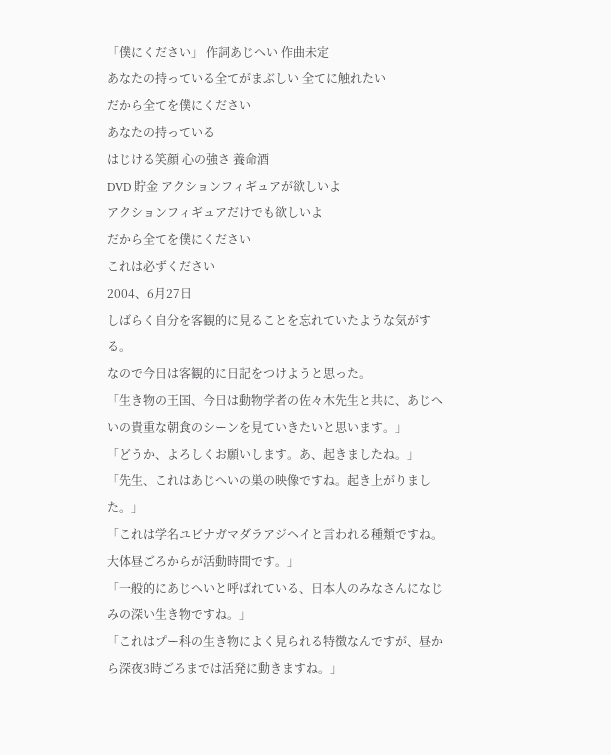「僕にください」 作詞あじへい 作曲未定
あなたの持っている全てがまぶしい 全てに触れたい
だから全てを僕にください
あなたの持っている
はじける笑顔 心の強さ 養命酒
DVD 貯金 アクションフィギュアが欲しいよ
アクションフィギュアだけでも欲しいよ
だから全てを僕にください
これは必ずください
2004、6月27日
しばらく自分を客観的に見ることを忘れていたような気がする。
なので今日は客観的に日記をつけようと思った。
「生き物の王国、今日は動物学者の佐々木先生と共に、あじへいの貴重な朝食のシーンを見ていきたいと思います。」
「どうか、よろしくお願いします。あ、起きましたね。」
「先生、これはあじへいの巣の映像ですね。起き上がりました。」
「これは学名ユビナガマダラアジヘイと言われる種類ですね。大体昼ごろからが活動時間です。」
「一般的にあじへいと呼ばれている、日本人のみなさんになじみの深い生き物ですね。」
「これはプー科の生き物によく見られる特徴なんですが、昼から深夜3時ごろまでは活発に動きますね。」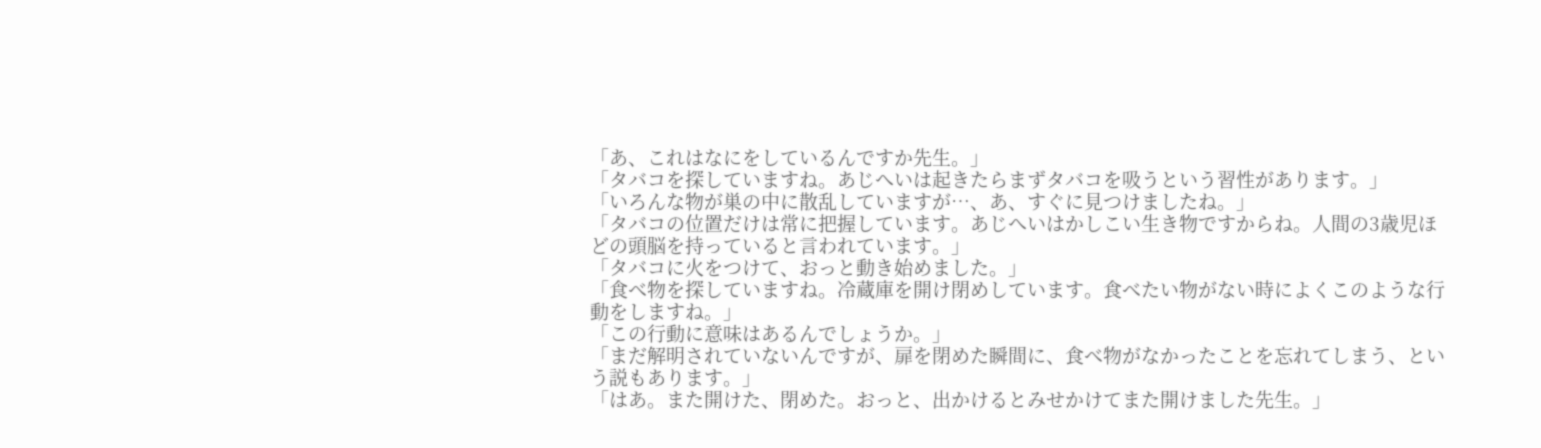「あ、これはなにをしているんですか先生。」
「タバコを探していますね。あじへいは起きたらまずタバコを吸うという習性があります。」
「いろんな物が巣の中に散乱していますが…、あ、すぐに見つけましたね。」
「タバコの位置だけは常に把握しています。あじへいはかしこい生き物ですからね。人間の3歳児ほどの頭脳を持っていると言われています。」
「タバコに火をつけて、おっと動き始めました。」
「食べ物を探していますね。冷蔵庫を開け閉めしています。食べたい物がない時によくこのような行動をしますね。」
「この行動に意味はあるんでしょうか。」
「まだ解明されていないんですが、扉を閉めた瞬間に、食べ物がなかったことを忘れてしまう、という説もあります。」
「はあ。また開けた、閉めた。おっと、出かけるとみせかけてまた開けました先生。」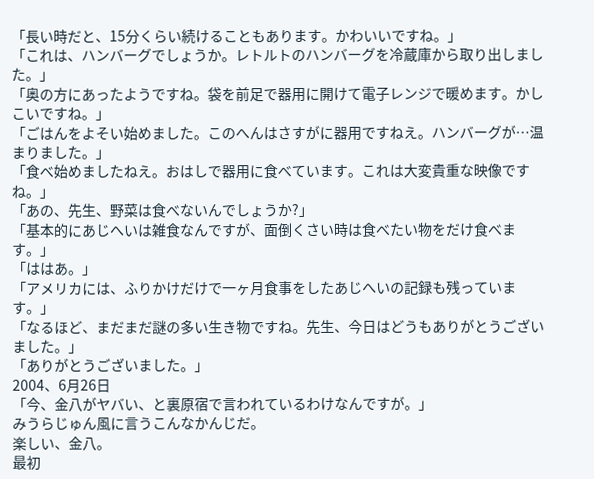「長い時だと、15分くらい続けることもあります。かわいいですね。」
「これは、ハンバーグでしょうか。レトルトのハンバーグを冷蔵庫から取り出しました。」
「奥の方にあったようですね。袋を前足で器用に開けて電子レンジで暖めます。かしこいですね。」
「ごはんをよそい始めました。このへんはさすがに器用ですねえ。ハンバーグが…温まりました。」
「食べ始めましたねえ。おはしで器用に食べています。これは大変貴重な映像ですね。」
「あの、先生、野菜は食べないんでしょうか?」
「基本的にあじへいは雑食なんですが、面倒くさい時は食べたい物をだけ食べます。」
「ははあ。」
「アメリカには、ふりかけだけで一ヶ月食事をしたあじへいの記録も残っています。」
「なるほど、まだまだ謎の多い生き物ですね。先生、今日はどうもありがとうございました。」
「ありがとうございました。」
2004、6月26日
「今、金八がヤバい、と裏原宿で言われているわけなんですが。」
みうらじゅん風に言うこんなかんじだ。
楽しい、金八。
最初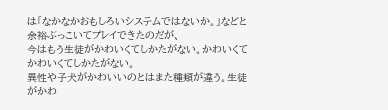は「なかなかおもしろいシステムではないか。」などと余裕ぶっこいてプレイできたのだが、
今はもう生徒がかわいくてしかたがない。かわいくてかわいくてしかたがない。
異性や子犬がかわいいのとはまた種類が違う。生徒がかわ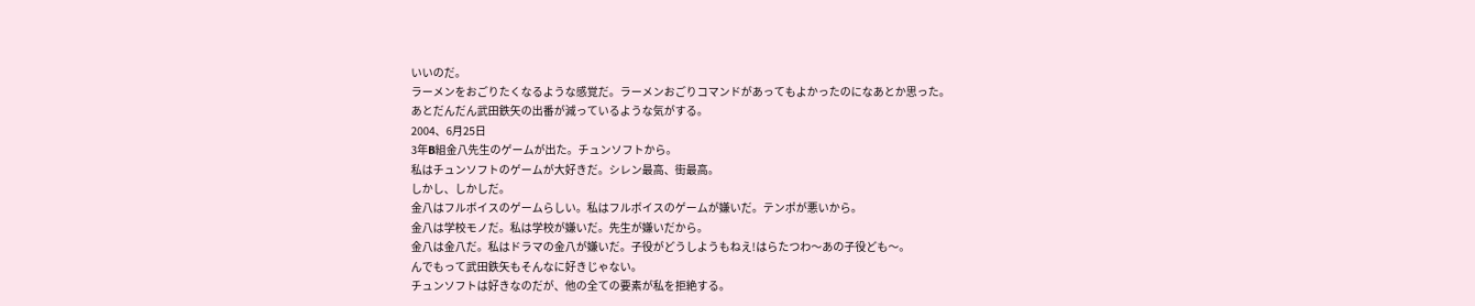いいのだ。
ラーメンをおごりたくなるような感覚だ。ラーメンおごりコマンドがあってもよかったのになあとか思った。
あとだんだん武田鉄矢の出番が減っているような気がする。
2004、6月25日
3年B組金八先生のゲームが出た。チュンソフトから。
私はチュンソフトのゲームが大好きだ。シレン最高、街最高。
しかし、しかしだ。
金八はフルボイスのゲームらしい。私はフルボイスのゲームが嫌いだ。テンポが悪いから。
金八は学校モノだ。私は学校が嫌いだ。先生が嫌いだから。
金八は金八だ。私はドラマの金八が嫌いだ。子役がどうしようもねえ!はらたつわ〜あの子役ども〜。
んでもって武田鉄矢もそんなに好きじゃない。
チュンソフトは好きなのだが、他の全ての要素が私を拒絶する。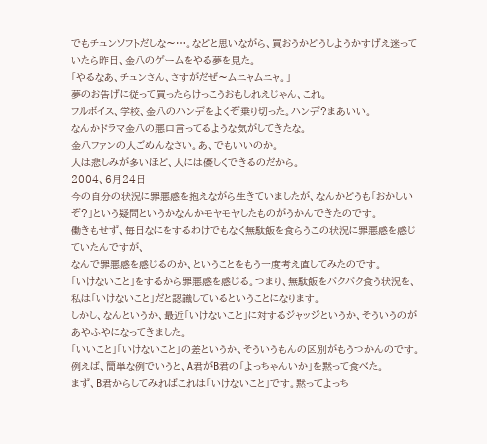でもチュンソフトだしな〜…。などと思いながら、買おうかどうしようかすげえ迷っていたら昨日、金八のゲームをやる夢を見た。
「やるなあ、チュンさん、さすがだぜ〜ムニャムニャ。」
夢のお告げに従って買ったらけっこうおもしれえじゃん、これ。
フルボイス、学校、金八のハンデをよくぞ乗り切った。ハンデ?まあいい。
なんかドラマ金八の悪口言ってるような気がしてきたな。
金八ファンの人ごめんなさい。あ、でもいいのか。
人は悲しみが多いほど、人には優しくできるのだから。
2004、6月24日
今の自分の状況に罪悪感を抱えながら生きていましたが、なんかどうも「おかしいぞ?」という疑問というかなんかモヤモヤしたものがうかんできたのです。
働きもせず、毎日なにをするわけでもなく無駄飯を食らうこの状況に罪悪感を感じていたんですが、
なんで罪悪感を感じるのか、ということをもう一度考え直してみたのです。
「いけないこと」をするから罪悪感を感じる。つまり、無駄飯をバクバク食う状況を、私は「いけないこと」だと認識しているということになります。
しかし、なんというか、最近「いけないこと」に対するジャッジというか、そういうのがあやふやになってきました。
「いいこと」「いけないこと」の差というか、そういうもんの区別がもうつかんのです。
例えば、簡単な例でいうと、A君がB君の「よっちゃんいか」を黙って食べた。
まず、B君からしてみればこれは「いけないこと」です。黙ってよっち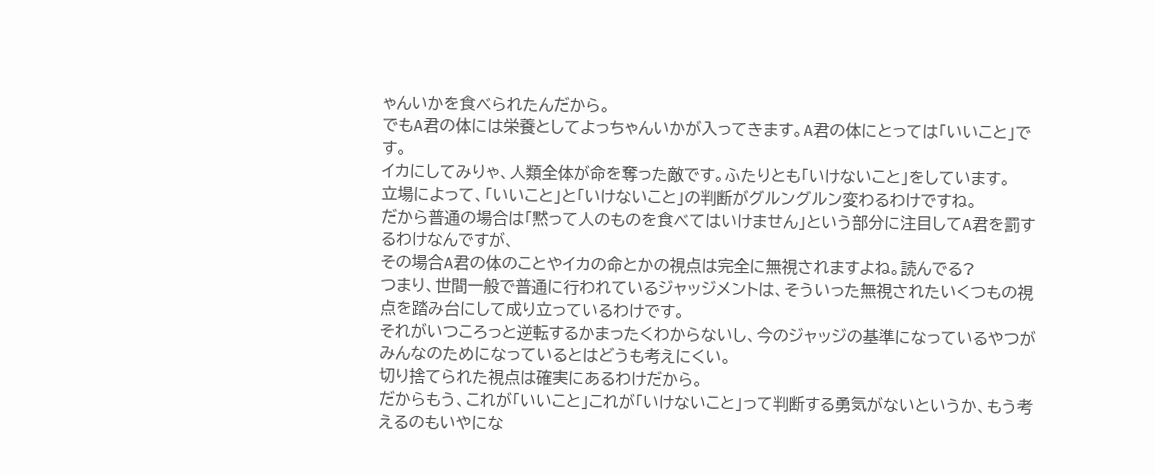ゃんいかを食べられたんだから。
でもA君の体には栄養としてよっちゃんいかが入ってきます。A君の体にとっては「いいこと」です。
イカにしてみりゃ、人類全体が命を奪った敵です。ふたりとも「いけないこと」をしています。
立場によって、「いいこと」と「いけないこと」の判断がグルングルン変わるわけですね。
だから普通の場合は「黙って人のものを食べてはいけません」という部分に注目してA君を罰するわけなんですが、
その場合A君の体のことやイカの命とかの視点は完全に無視されますよね。読んでる?
つまり、世間一般で普通に行われているジャッジメントは、そういった無視されたいくつもの視点を踏み台にして成り立っているわけです。
それがいつころっと逆転するかまったくわからないし、今のジャッジの基準になっているやつがみんなのためになっているとはどうも考えにくい。
切り捨てられた視点は確実にあるわけだから。
だからもう、これが「いいこと」これが「いけないこと」って判断する勇気がないというか、もう考えるのもいやにな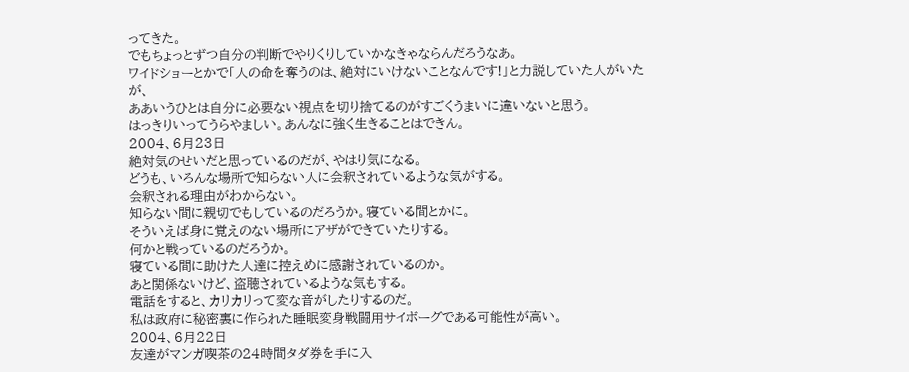ってきた。
でもちょっとずつ自分の判断でやりくりしていかなきゃならんだろうなあ。
ワイドショーとかで「人の命を奪うのは、絶対にいけないことなんです!」と力説していた人がいたが、
ああいうひとは自分に必要ない視点を切り捨てるのがすごくうまいに違いないと思う。
はっきりいってうらやましい。あんなに強く生きることはできん。
2004、6月23日
絶対気のせいだと思っているのだが、やはり気になる。
どうも、いろんな場所で知らない人に会釈されているような気がする。
会釈される理由がわからない。
知らない間に親切でもしているのだろうか。寝ている間とかに。
そういえば身に覚えのない場所にアザができていたりする。
何かと戦っているのだろうか。
寝ている間に助けた人達に控えめに感謝されているのか。
あと関係ないけど、盗聴されているような気もする。
電話をすると、カリカリって変な音がしたりするのだ。
私は政府に秘密裏に作られた睡眠変身戦闘用サイボーグである可能性が高い。
2004、6月22日
友達がマンガ喫茶の24時間タダ券を手に入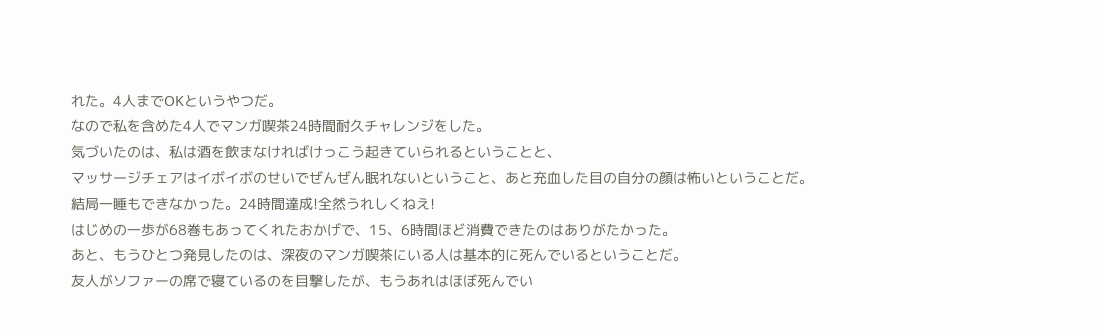れた。4人までOKというやつだ。
なので私を含めた4人でマンガ喫茶24時間耐久チャレンジをした。
気づいたのは、私は酒を飲まなければけっこう起きていられるということと、
マッサージチェアはイボイボのせいでぜんぜん眠れないということ、あと充血した目の自分の顔は怖いということだ。
結局一睡もできなかった。24時間達成!全然うれしくねえ!
はじめの一歩が68巻もあってくれたおかげで、15、6時間ほど消費できたのはありがたかった。
あと、もうひとつ発見したのは、深夜のマンガ喫茶にいる人は基本的に死んでいるということだ。
友人がソファーの席で寝ているのを目撃したが、もうあれはほぼ死んでい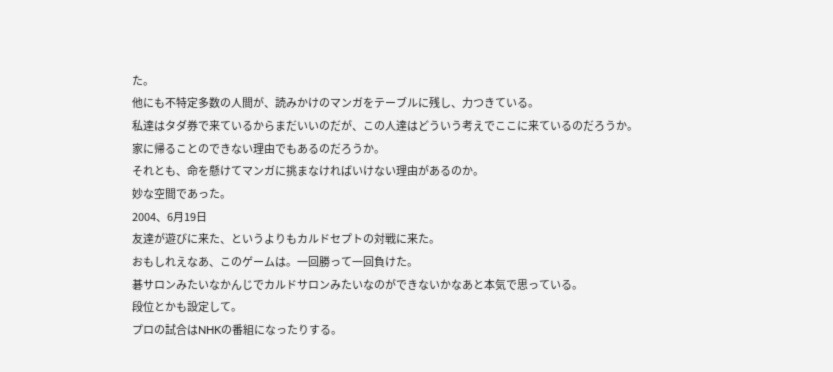た。
他にも不特定多数の人間が、読みかけのマンガをテーブルに残し、力つきている。
私達はタダ券で来ているからまだいいのだが、この人達はどういう考えでここに来ているのだろうか。
家に帰ることのできない理由でもあるのだろうか。
それとも、命を懸けてマンガに挑まなければいけない理由があるのか。
妙な空間であった。
2004、6月19日
友達が遊びに来た、というよりもカルドセプトの対戦に来た。
おもしれえなあ、このゲームは。一回勝って一回負けた。
碁サロンみたいなかんじでカルドサロンみたいなのができないかなあと本気で思っている。
段位とかも設定して。
プロの試合はNHKの番組になったりする。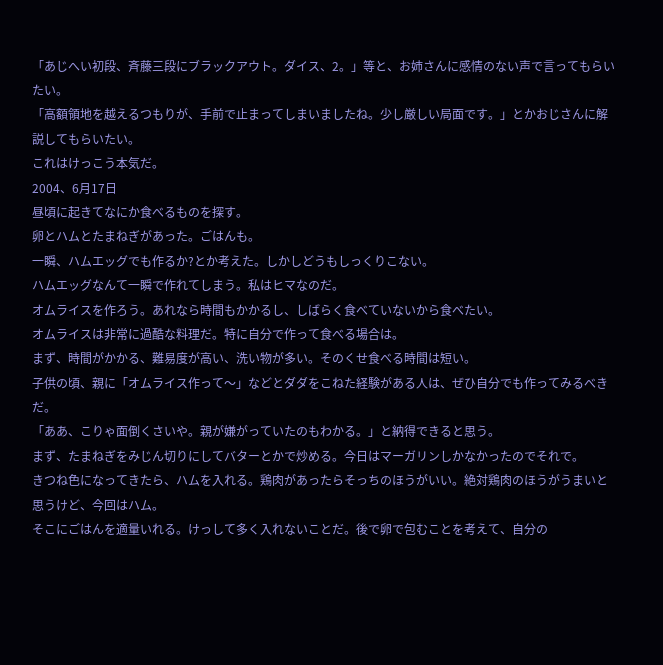「あじへい初段、斉藤三段にブラックアウト。ダイス、2。」等と、お姉さんに感情のない声で言ってもらいたい。
「高額領地を越えるつもりが、手前で止まってしまいましたね。少し厳しい局面です。」とかおじさんに解説してもらいたい。
これはけっこう本気だ。
2004、6月17日
昼頃に起きてなにか食べるものを探す。
卵とハムとたまねぎがあった。ごはんも。
一瞬、ハムエッグでも作るか?とか考えた。しかしどうもしっくりこない。
ハムエッグなんて一瞬で作れてしまう。私はヒマなのだ。
オムライスを作ろう。あれなら時間もかかるし、しばらく食べていないから食べたい。
オムライスは非常に過酷な料理だ。特に自分で作って食べる場合は。
まず、時間がかかる、難易度が高い、洗い物が多い。そのくせ食べる時間は短い。
子供の頃、親に「オムライス作って〜」などとダダをこねた経験がある人は、ぜひ自分でも作ってみるべきだ。
「ああ、こりゃ面倒くさいや。親が嫌がっていたのもわかる。」と納得できると思う。
まず、たまねぎをみじん切りにしてバターとかで炒める。今日はマーガリンしかなかったのでそれで。
きつね色になってきたら、ハムを入れる。鶏肉があったらそっちのほうがいい。絶対鶏肉のほうがうまいと思うけど、今回はハム。
そこにごはんを適量いれる。けっして多く入れないことだ。後で卵で包むことを考えて、自分の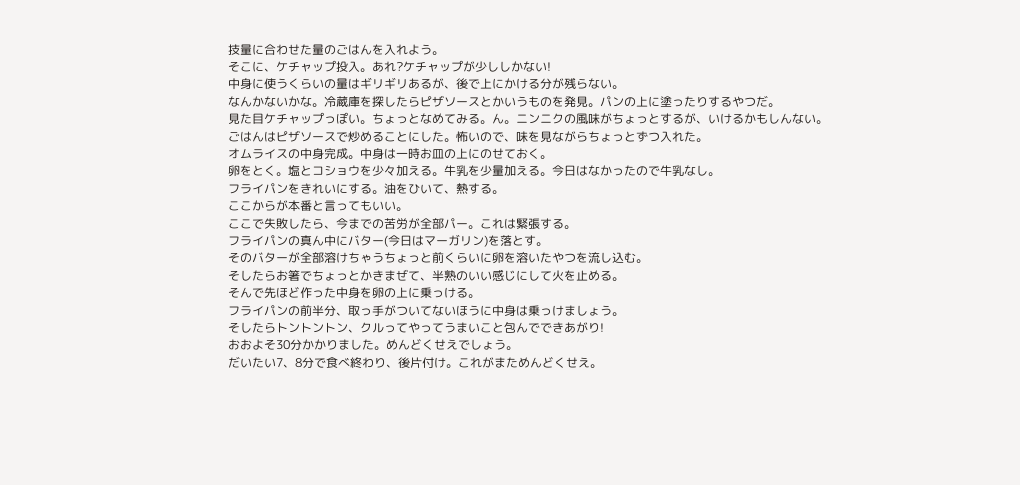技量に合わせた量のごはんを入れよう。
そこに、ケチャップ投入。あれ?ケチャップが少ししかない!
中身に使うくらいの量はギリギリあるが、後で上にかける分が残らない。
なんかないかな。冷蔵庫を探したらピザソースとかいうものを発見。パンの上に塗ったりするやつだ。
見た目ケチャップっぽい。ちょっとなめてみる。ん。ニンニクの風味がちょっとするが、いけるかもしんない。
ごはんはピザソースで炒めることにした。怖いので、味を見ながらちょっとずつ入れた。
オムライスの中身完成。中身は一時お皿の上にのせておく。
卵をとく。塩とコショウを少々加える。牛乳を少量加える。今日はなかったので牛乳なし。
フライパンをきれいにする。油をひいて、熱する。
ここからが本番と言ってもいい。
ここで失敗したら、今までの苦労が全部パー。これは緊張する。
フライパンの真ん中にバター(今日はマーガリン)を落とす。
そのバターが全部溶けちゃうちょっと前くらいに卵を溶いたやつを流し込む。
そしたらお箸でちょっとかきまぜて、半熟のいい感じにして火を止める。
そんで先ほど作った中身を卵の上に乗っける。
フライパンの前半分、取っ手がついてないほうに中身は乗っけましょう。
そしたらトントントン、クルってやってうまいこと包んでできあがり!
おおよそ30分かかりました。めんどくせえでしょう。
だいたい7、8分で食べ終わり、後片付け。これがまためんどくせえ。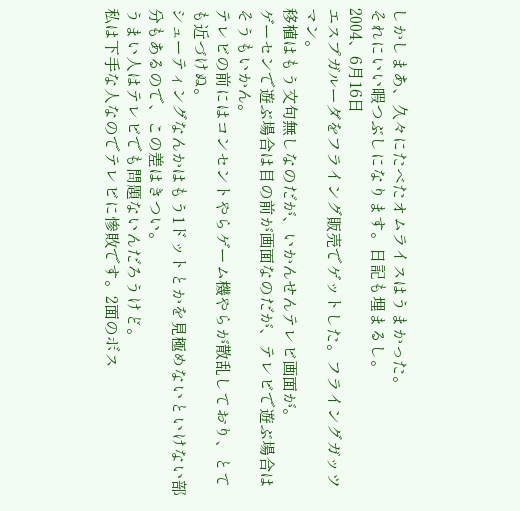しかしまあ、久々にたべたオムライスはうまかった。
それにいい暇つぶしになります。日記も埋まるし。
2004、6月16日
エスプガルーダをフライング販売でゲットした。フライングガッツマン。
移植はもう文句無しなのだが、いかんせんテレビ画面が。
ゲーセンで遊ぶ場合は目の前が画面なのだが、テレビで遊ぶ場合はそうもいかん。
テレビの前にはコンセントやらゲーム機やらが散乱しており、とても近づけぬ。
シューティングなんかはもう1ドットとかを見極めないといけない部分もあるので、この差はきつい。
うまい人はテレビでも問題ないんだろうけど。
私は下手な人なのでテレビに惨敗です。2面のボス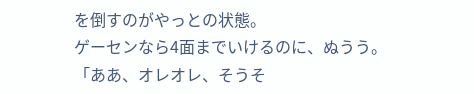を倒すのがやっとの状態。
ゲーセンなら4面までいけるのに、ぬうう。
「ああ、オレオレ、そうそ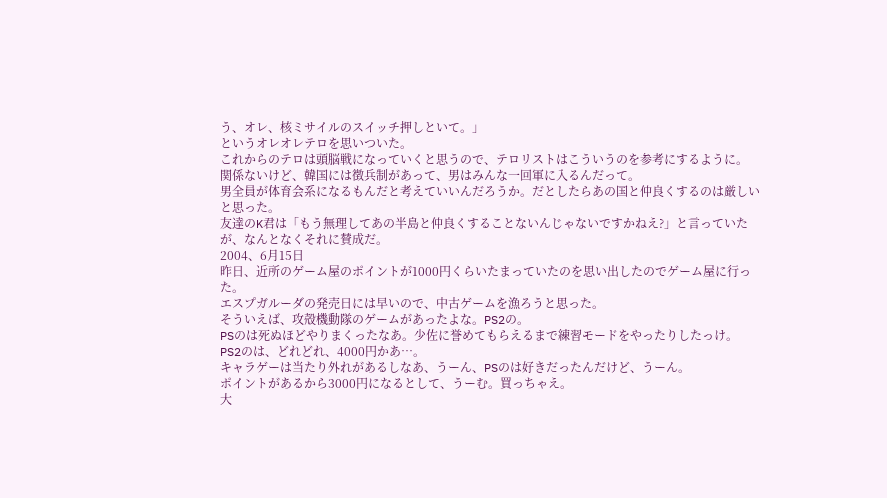う、オレ、核ミサイルのスイッチ押しといて。」
というオレオレテロを思いついた。
これからのテロは頭脳戦になっていくと思うので、テロリストはこういうのを参考にするように。
関係ないけど、韓国には徴兵制があって、男はみんな一回軍に入るんだって。
男全員が体育会系になるもんだと考えていいんだろうか。だとしたらあの国と仲良くするのは厳しいと思った。
友達のK君は「もう無理してあの半島と仲良くすることないんじゃないですかねえ?」と言っていたが、なんとなくそれに賛成だ。
2004、6月15日
昨日、近所のゲーム屋のポイントが1000円くらいたまっていたのを思い出したのでゲーム屋に行った。
エスプガルーダの発売日には早いので、中古ゲームを漁ろうと思った。
そういえば、攻殻機動隊のゲームがあったよな。PS2の。
PSのは死ぬほどやりまくったなあ。少佐に誉めてもらえるまで練習モードをやったりしたっけ。
PS2のは、どれどれ、4000円かあ…。
キャラゲーは当たり外れがあるしなあ、うーん、PSのは好きだったんだけど、うーん。
ポイントがあるから3000円になるとして、うーむ。買っちゃえ。
大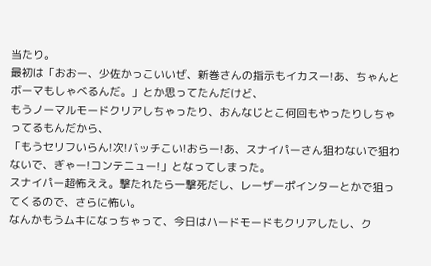当たり。
最初は「おおー、少佐かっこいいぜ、新巻さんの指示もイカスー!あ、ちゃんとボーマもしゃべるんだ。」とか思ってたんだけど、
もうノーマルモードクリアしちゃったり、おんなじとこ何回もやったりしちゃってるもんだから、
「もうセリフいらん!次!バッチこい!おらー!あ、スナイパーさん狙わないで狙わないで、ぎゃー!コンテニュー!」となってしまった。
スナイパー超怖ええ。撃たれたら一撃死だし、レーザーポインターとかで狙ってくるので、さらに怖い。
なんかもうムキになっちゃって、今日はハードモードもクリアしたし、ク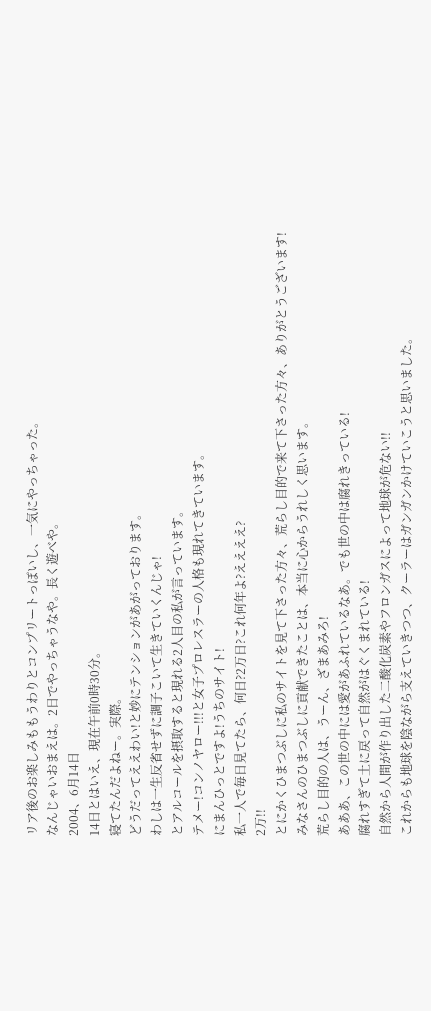リア後のお楽しみももうわりとコンプリートっぽいし、一気にやっちゃった。
なんじゃいおまえは。2日でやっちゃうなや。長く遊べや。
2004、6月14日
14日とはいえ、現在午前0時30分。
寝てたんだよねー。実際。
どうだってええわい!と妙にテンションがあがっております。
わしは一生反省せずに調子こいて生きていくんじゃ!
とアルコールを摂取すると現れる2人目の私が言っています。
テメー!コンノヤロー!!!と女子プロレスラーの人格も現れてきています。
にまんひっとですよ!うちのサイト!
私一人で毎日見てたら、何日?2万日?これ何年よ?ええええ?
2万!!
とにかくひまつぶしに私のサイトを見て下さった方々、荒らし目的で来て下さった方々、ありがとうございます!
みなさんのひまつぶしに貢献できたことは、本当に心からうれしく思います。
荒らし目的の人は、うーん、ざまあみろ!
あああ、この世の中には愛があふれているなあ。でも世の中は腐れきっている!
腐れすぎて土に戻って自然がはぐくまれている!
自然から人間が作り出した二酸化炭素やフロンガスによって地球が危ない!!
これからも地球を陰ながら支えていきつつ、クーラーはガンガンかけていこうと思いました。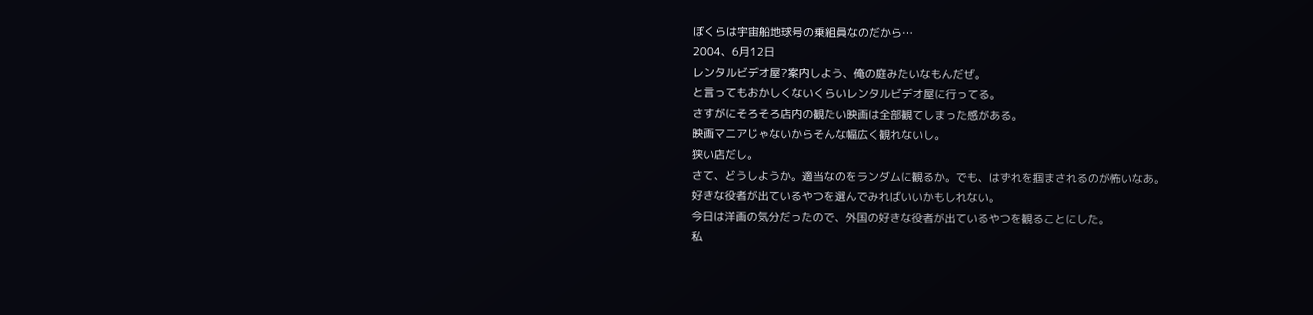ぼくらは宇宙船地球号の乗組員なのだから…
2004、6月12日
レンタルビデオ屋?案内しよう、俺の庭みたいなもんだぜ。
と言ってもおかしくないくらいレンタルビデオ屋に行ってる。
さすがにそろそろ店内の観たい映画は全部観てしまった感がある。
映画マニアじゃないからそんな幅広く観れないし。
狭い店だし。
さて、どうしようか。適当なのをランダムに観るか。でも、はずれを掴まされるのが怖いなあ。
好きな役者が出ているやつを選んでみればいいかもしれない。
今日は洋画の気分だったので、外国の好きな役者が出ているやつを観ることにした。
私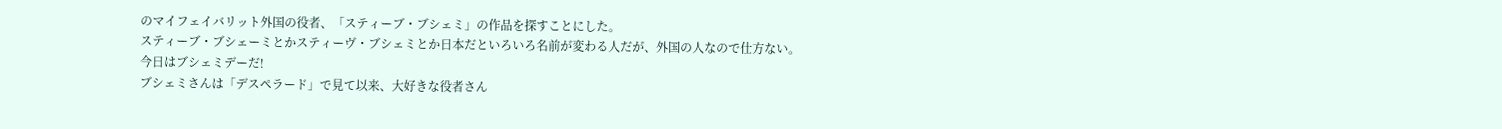のマイフェイバリット外国の役者、「スティーブ・ブシェミ」の作品を探すことにした。
スティーブ・ブシェーミとかスティーヴ・ブシェミとか日本だといろいろ名前が変わる人だが、外国の人なので仕方ない。
今日はブシェミデーだ!
ブシェミさんは「デスペラード」で見て以来、大好きな役者さん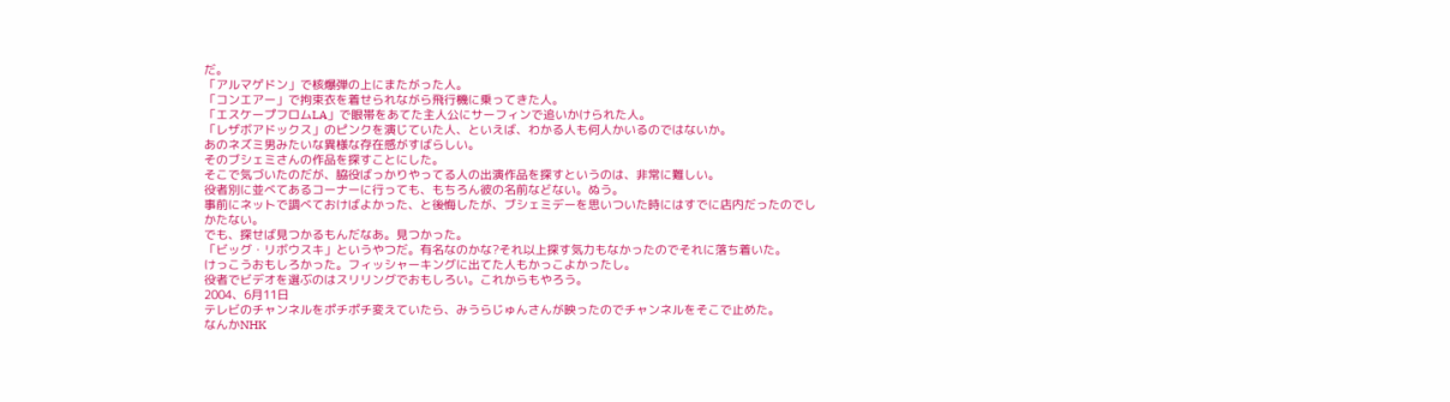だ。
「アルマゲドン」で核爆弾の上にまたがった人。
「コンエアー」で拘束衣を着せられながら飛行機に乗ってきた人。
「エスケープフロムLA」で眼帯をあてた主人公にサーフィンで追いかけられた人。
「レザボアドックス」のピンクを演じていた人、といえば、わかる人も何人かいるのではないか。
あのネズミ男みたいな異様な存在感がすばらしい。
そのブシェミさんの作品を探すことにした。
そこで気づいたのだが、脇役ばっかりやってる人の出演作品を探すというのは、非常に難しい。
役者別に並べてあるコーナーに行っても、もちろん彼の名前などない。ぬう。
事前にネットで調べておけばよかった、と後悔したが、ブシェミデーを思いついた時にはすでに店内だったのでしかたない。
でも、探せば見つかるもんだなあ。見つかった。
「ビッグ・リボウスキ」というやつだ。有名なのかな?それ以上探す気力もなかったのでそれに落ち着いた。
けっこうおもしろかった。フィッシャーキングに出てた人もかっこよかったし。
役者でビデオを選ぶのはスリリングでおもしろい。これからもやろう。
2004、6月11日
テレビのチャンネルをポチポチ変えていたら、みうらじゅんさんが映ったのでチャンネルをそこで止めた。
なんかNHK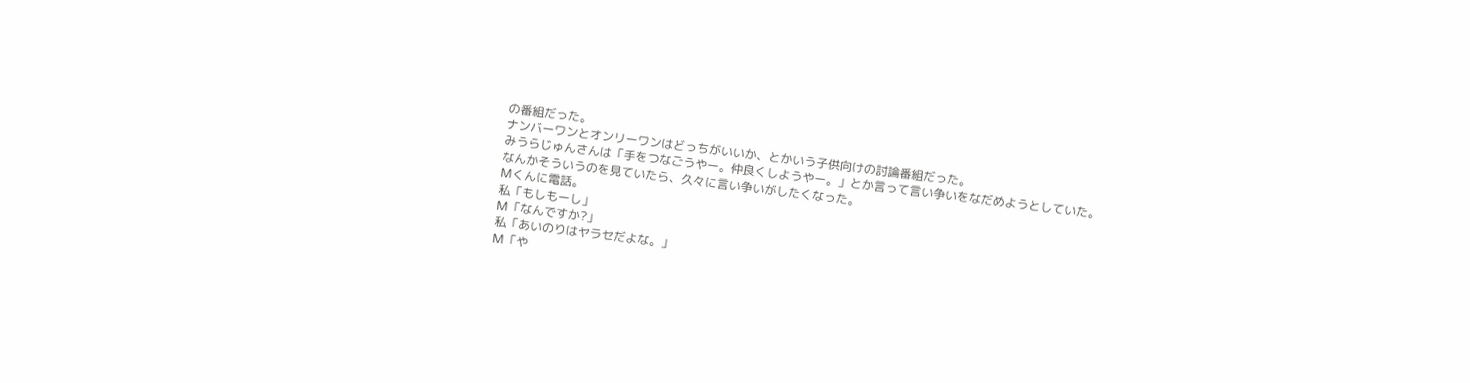の番組だった。
ナンバーワンとオンリーワンはどっちがいいか、とかいう子供向けの討論番組だった。
みうらじゅんさんは「手をつなごうやー。仲良くしようやー。」とか言って言い争いをなだめようとしていた。
なんかそういうのを見ていたら、久々に言い争いがしたくなった。
Mくんに電話。
私「もしもーし」
M「なんですか?」
私「あいのりはヤラセだよな。」
M「や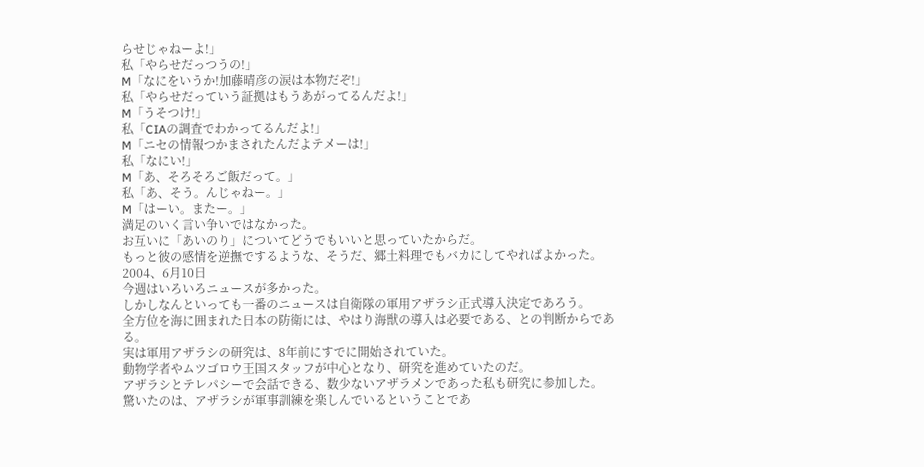らせじゃねーよ!」
私「やらせだっつうの!」
M「なにをいうか!加藤晴彦の涙は本物だぞ!」
私「やらせだっていう証拠はもうあがってるんだよ!」
M「うそつけ!」
私「CIAの調査でわかってるんだよ!」
M「ニセの情報つかまされたんだよテメーは!」
私「なにい!」
M「あ、そろそろご飯だって。」
私「あ、そう。んじゃねー。」
M「はーい。またー。」
満足のいく言い争いではなかった。
お互いに「あいのり」についてどうでもいいと思っていたからだ。
もっと彼の感情を逆撫でするような、そうだ、郷土料理でもバカにしてやればよかった。
2004、6月10日
今週はいろいろニュースが多かった。
しかしなんといっても一番のニュースは自衛隊の軍用アザラシ正式導入決定であろう。
全方位を海に囲まれた日本の防衛には、やはり海獣の導入は必要である、との判断からである。
実は軍用アザラシの研究は、8年前にすでに開始されていた。
動物学者やムツゴロウ王国スタッフが中心となり、研究を進めていたのだ。
アザラシとテレパシーで会話できる、数少ないアザラメンであった私も研究に参加した。
驚いたのは、アザラシが軍事訓練を楽しんでいるということであ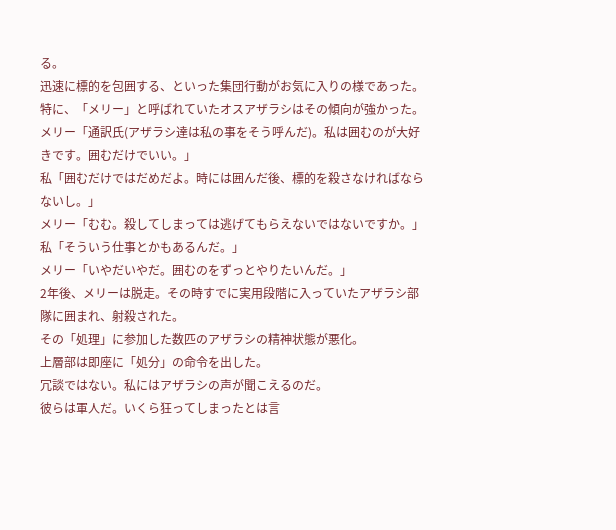る。
迅速に標的を包囲する、といった集団行動がお気に入りの様であった。
特に、「メリー」と呼ばれていたオスアザラシはその傾向が強かった。
メリー「通訳氏(アザラシ達は私の事をそう呼んだ)。私は囲むのが大好きです。囲むだけでいい。」
私「囲むだけではだめだよ。時には囲んだ後、標的を殺さなければならないし。」
メリー「むむ。殺してしまっては逃げてもらえないではないですか。」
私「そういう仕事とかもあるんだ。」
メリー「いやだいやだ。囲むのをずっとやりたいんだ。」
2年後、メリーは脱走。その時すでに実用段階に入っていたアザラシ部隊に囲まれ、射殺された。
その「処理」に参加した数匹のアザラシの精神状態が悪化。
上層部は即座に「処分」の命令を出した。
冗談ではない。私にはアザラシの声が聞こえるのだ。
彼らは軍人だ。いくら狂ってしまったとは言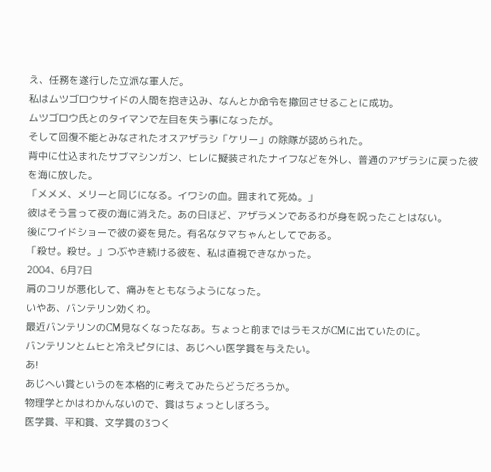え、任務を遂行した立派な軍人だ。
私はムツゴロウサイドの人間を抱き込み、なんとか命令を撤回させることに成功。
ムツゴロウ氏とのタイマンで左目を失う事になったが。
そして回復不能とみなされたオスアザラシ「ケリー」の除隊が認められた。
背中に仕込まれたサブマシンガン、ヒレに擬装されたナイフなどを外し、普通のアザラシに戻った彼を海に放した。
「メメメ、メリーと同じになる。イワシの血。囲まれて死ぬ。」
彼はそう言って夜の海に消えた。あの日ほど、アザラメンであるわが身を呪ったことはない。
後にワイドショーで彼の姿を見た。有名なタマちゃんとしてである。
「殺せ。殺せ。」つぶやき続ける彼を、私は直視できなかった。
2004、6月7日
肩のコリが悪化して、痛みをともなうようになった。
いやあ、バンテリン効くわ。
最近バンテリンのCM見なくなったなあ。ちょっと前まではラモスがCMに出ていたのに。
バンテリンとムヒと冷えピタには、あじへい医学賞を与えたい。
あ!
あじへい賞というのを本格的に考えてみたらどうだろうか。
物理学とかはわかんないので、賞はちょっとしぼろう。
医学賞、平和賞、文学賞の3つく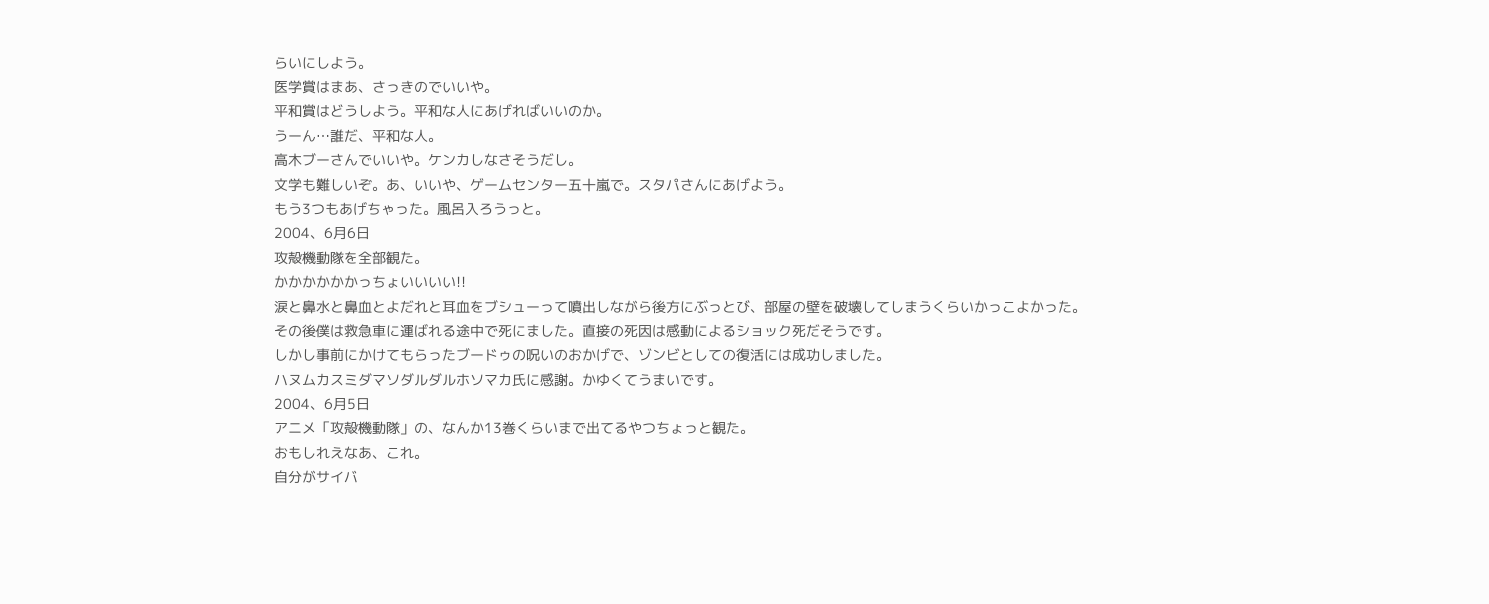らいにしよう。
医学賞はまあ、さっきのでいいや。
平和賞はどうしよう。平和な人にあげればいいのか。
うーん…誰だ、平和な人。
高木ブーさんでいいや。ケンカしなさそうだし。
文学も難しいぞ。あ、いいや、ゲームセンター五十嵐で。スタパさんにあげよう。
もう3つもあげちゃった。風呂入ろうっと。
2004、6月6日
攻殻機動隊を全部観た。
かかかかかかっちょいいいい!!
涙と鼻水と鼻血とよだれと耳血をブシューって噴出しながら後方にぶっとび、部屋の壁を破壊してしまうくらいかっこよかった。
その後僕は救急車に運ばれる途中で死にました。直接の死因は感動によるショック死だそうです。
しかし事前にかけてもらったブードゥの呪いのおかげで、ゾンビとしての復活には成功しました。
ハヌムカスミダマソダルダルホソマカ氏に感謝。かゆくてうまいです。
2004、6月5日
アニメ「攻殻機動隊」の、なんか13巻くらいまで出てるやつちょっと観た。
おもしれえなあ、これ。
自分がサイバ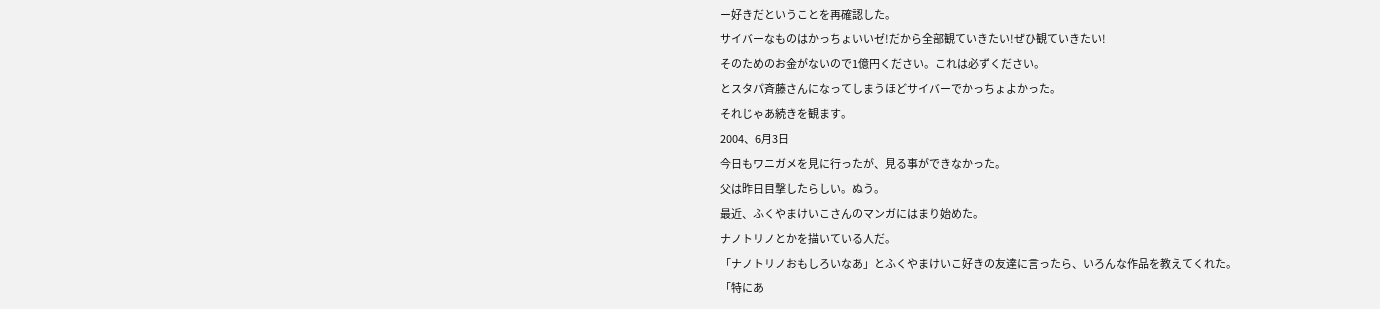ー好きだということを再確認した。
サイバーなものはかっちょいいゼ!だから全部観ていきたい!ぜひ観ていきたい!
そのためのお金がないので1億円ください。これは必ずください。
とスタパ斉藤さんになってしまうほどサイバーでかっちょよかった。
それじゃあ続きを観ます。
2004、6月3日
今日もワニガメを見に行ったが、見る事ができなかった。
父は昨日目撃したらしい。ぬう。
最近、ふくやまけいこさんのマンガにはまり始めた。
ナノトリノとかを描いている人だ。
「ナノトリノおもしろいなあ」とふくやまけいこ好きの友達に言ったら、いろんな作品を教えてくれた。
「特にあ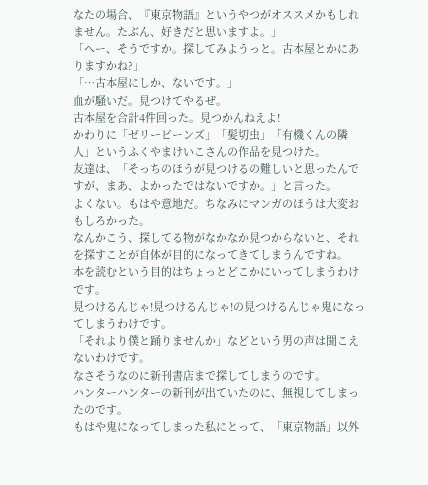なたの場合、『東京物語』というやつがオススメかもしれません。たぶん、好きだと思いますよ。」
「へー、そうですか。探してみようっと。古本屋とかにありますかね?」
「…古本屋にしか、ないです。」
血が騒いだ。見つけてやるぜ。
古本屋を合計4件回った。見つかんねえよ!
かわりに「ゼリービーンズ」「髪切虫」「有機くんの隣人」というふくやまけいこさんの作品を見つけた。
友達は、「そっちのほうが見つけるの難しいと思ったんですが、まあ、よかったではないですか。」と言った。
よくない。もはや意地だ。ちなみにマンガのほうは大変おもしろかった。
なんかこう、探してる物がなかなか見つからないと、それを探すことが自体が目的になってきてしまうんですね。
本を読むという目的はちょっとどこかにいってしまうわけです。
見つけるんじゃ!見つけるんじゃ!の見つけるんじゃ鬼になってしまうわけです。
「それより僕と踊りませんか」などという男の声は聞こえないわけです。
なさそうなのに新刊書店まで探してしまうのです。
ハンターハンターの新刊が出ていたのに、無視してしまったのです。
もはや鬼になってしまった私にとって、「東京物語」以外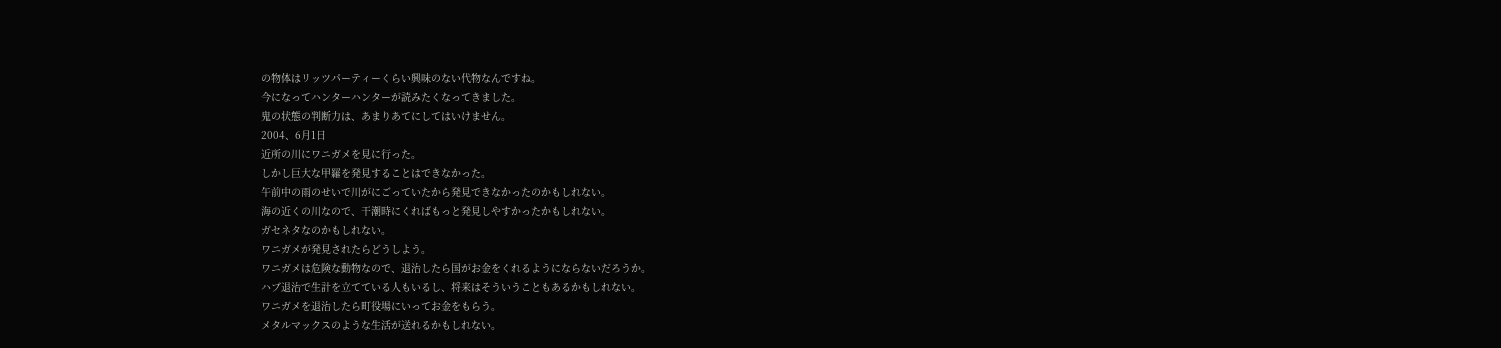の物体はリッツパーティーくらい興味のない代物なんですね。
今になってハンターハンターが読みたくなってきました。
鬼の状態の判断力は、あまりあてにしてはいけません。
2004、6月1日
近所の川にワニガメを見に行った。
しかし巨大な甲羅を発見することはできなかった。
午前中の雨のせいで川がにごっていたから発見できなかったのかもしれない。
海の近くの川なので、干潮時にくればもっと発見しやすかったかもしれない。
ガセネタなのかもしれない。
ワニガメが発見されたらどうしよう。
ワニガメは危険な動物なので、退治したら国がお金をくれるようにならないだろうか。
ハブ退治で生計を立てている人もいるし、将来はそういうこともあるかもしれない。
ワニガメを退治したら町役場にいってお金をもらう。
メタルマックスのような生活が送れるかもしれない。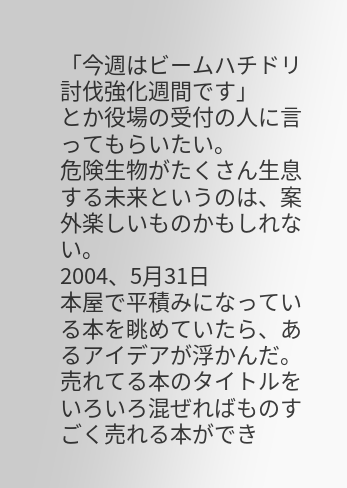「今週はビームハチドリ討伐強化週間です」
とか役場の受付の人に言ってもらいたい。
危険生物がたくさん生息する未来というのは、案外楽しいものかもしれない。
2004、5月31日
本屋で平積みになっている本を眺めていたら、あるアイデアが浮かんだ。
売れてる本のタイトルをいろいろ混ぜればものすごく売れる本ができ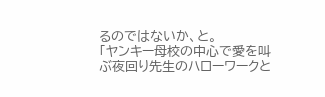るのではないか、と。
「ヤンキー母校の中心で愛を叫ぶ夜回り先生のハローワークと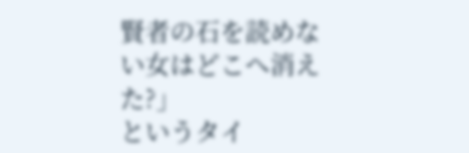賢者の石を読めない女はどこへ消えた?」
というタイ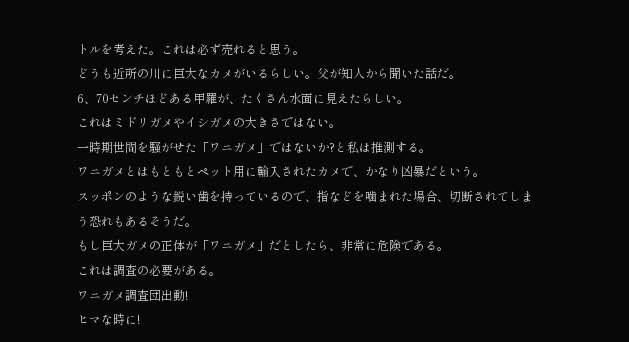トルを考えた。これは必ず売れると思う。
どうも近所の川に巨大なカメがいるらしい。父が知人から聞いた話だ。
6、70センチほどある甲羅が、たくさん水面に見えたらしい。
これはミドリガメやイシガメの大きさではない。
一時期世間を騒がせた「ワニガメ」ではないか?と私は推測する。
ワニガメとはもともとペット用に輸入されたカメで、かなり凶暴だという。
スッポンのような鋭い歯を持っているので、指などを噛まれた場合、切断されてしまう恐れもあるそうだ。
もし巨大ガメの正体が「ワニガメ」だとしたら、非常に危険である。
これは調査の必要がある。
ワニガメ調査団出動!
ヒマな時に!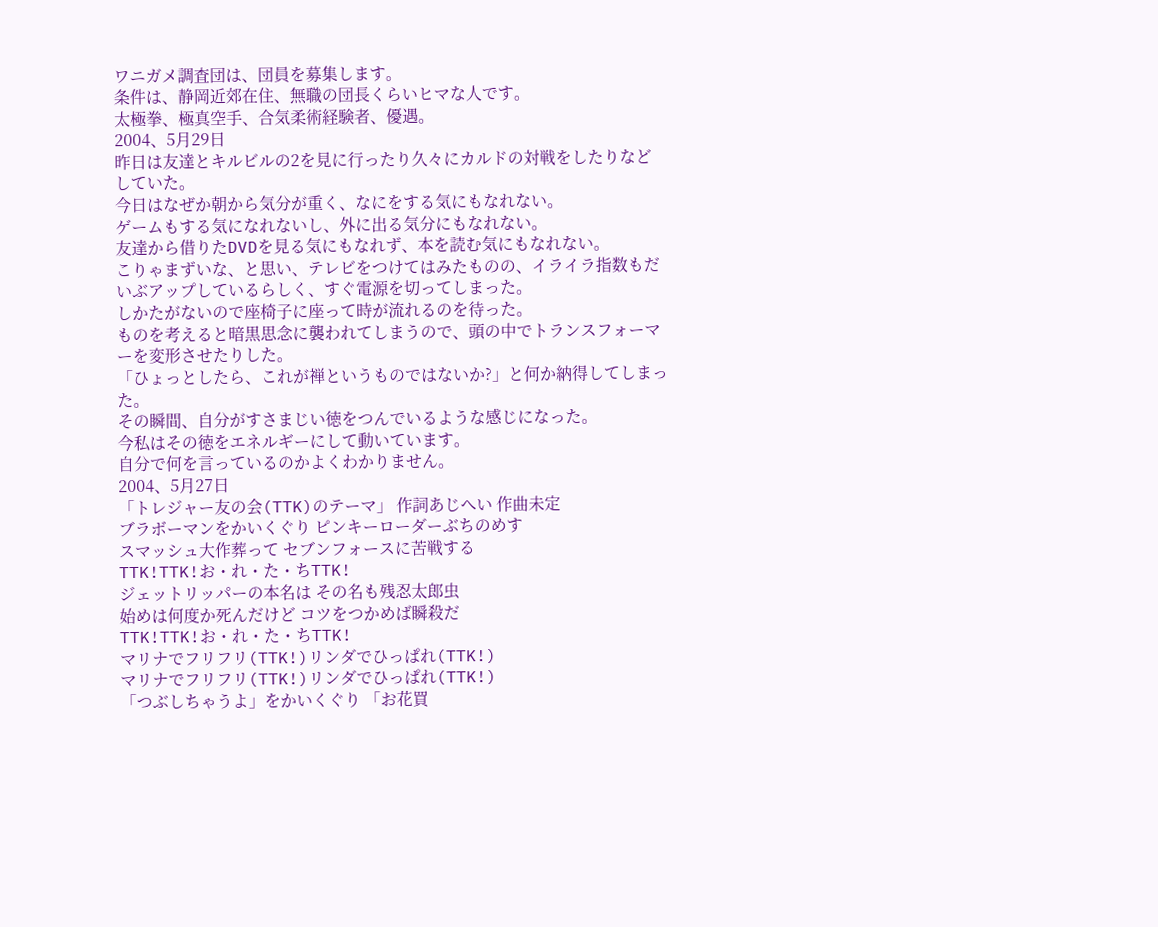ワニガメ調査団は、団員を募集します。
条件は、静岡近郊在住、無職の団長くらいヒマな人です。
太極拳、極真空手、合気柔術経験者、優遇。
2004、5月29日
昨日は友達とキルビルの2を見に行ったり久々にカルドの対戦をしたりなどしていた。
今日はなぜか朝から気分が重く、なにをする気にもなれない。
ゲームもする気になれないし、外に出る気分にもなれない。
友達から借りたDVDを見る気にもなれず、本を読む気にもなれない。
こりゃまずいな、と思い、テレビをつけてはみたものの、イライラ指数もだいぶアップしているらしく、すぐ電源を切ってしまった。
しかたがないので座椅子に座って時が流れるのを待った。
ものを考えると暗黒思念に襲われてしまうので、頭の中でトランスフォーマーを変形させたりした。
「ひょっとしたら、これが禅というものではないか?」と何か納得してしまった。
その瞬間、自分がすさまじい徳をつんでいるような感じになった。
今私はその徳をエネルギーにして動いています。
自分で何を言っているのかよくわかりません。
2004、5月27日
「トレジャー友の会(TTK)のテーマ」 作詞あじへい 作曲未定
ブラボーマンをかいくぐり ピンキーローダーぶちのめす
スマッシュ大作葬って セブンフォースに苦戦する
TTK!TTK!お・れ・た・ちTTK!
ジェットリッパーの本名は その名も残忍太郎虫
始めは何度か死んだけど コツをつかめば瞬殺だ
TTK!TTK!お・れ・た・ちTTK!
マリナでフリフリ(TTK!)リンダでひっぱれ(TTK!)
マリナでフリフリ(TTK!)リンダでひっぱれ(TTK!)
「つぶしちゃうよ」をかいくぐり 「お花買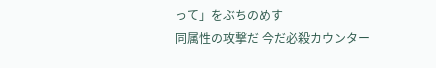って」をぶちのめす
同属性の攻撃だ 今だ必殺カウンター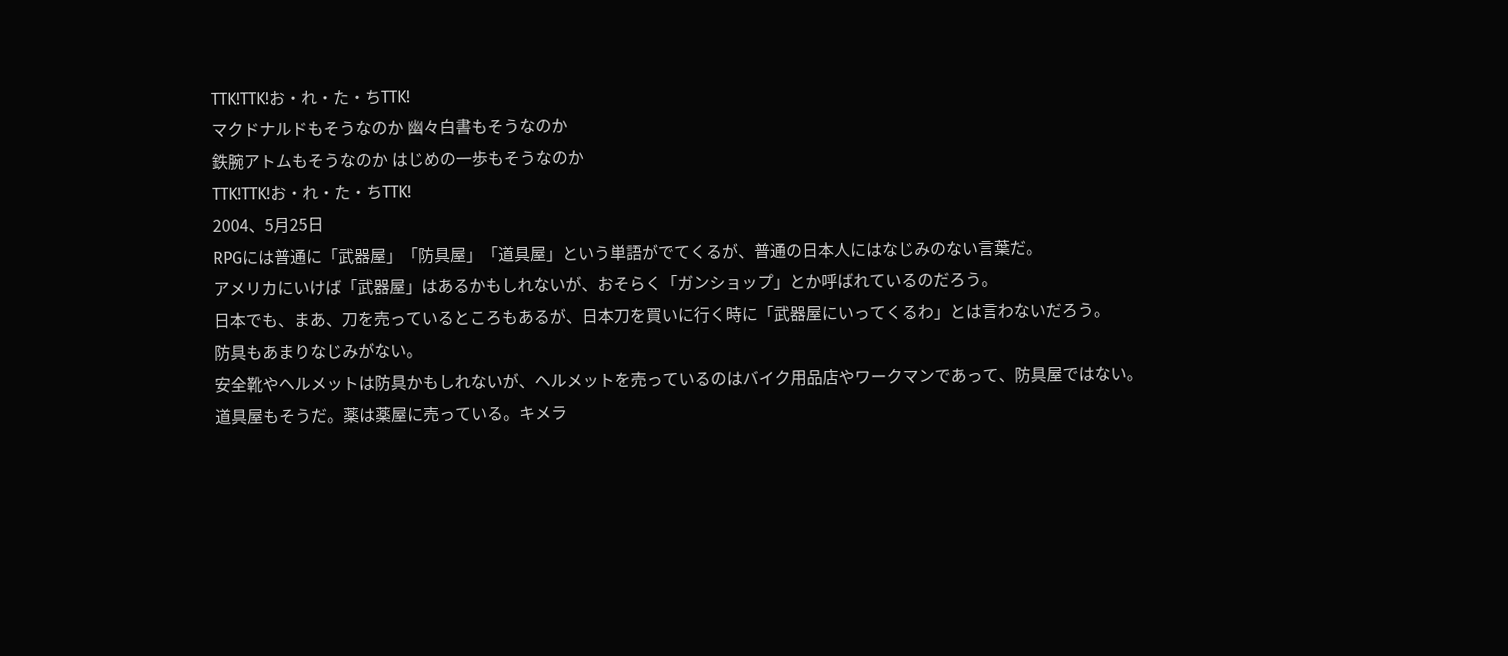TTK!TTK!お・れ・た・ちTTK!
マクドナルドもそうなのか 幽々白書もそうなのか
鉄腕アトムもそうなのか はじめの一歩もそうなのか
TTK!TTK!お・れ・た・ちTTK!
2004、5月25日
RPGには普通に「武器屋」「防具屋」「道具屋」という単語がでてくるが、普通の日本人にはなじみのない言葉だ。
アメリカにいけば「武器屋」はあるかもしれないが、おそらく「ガンショップ」とか呼ばれているのだろう。
日本でも、まあ、刀を売っているところもあるが、日本刀を買いに行く時に「武器屋にいってくるわ」とは言わないだろう。
防具もあまりなじみがない。
安全靴やヘルメットは防具かもしれないが、ヘルメットを売っているのはバイク用品店やワークマンであって、防具屋ではない。
道具屋もそうだ。薬は薬屋に売っている。キメラ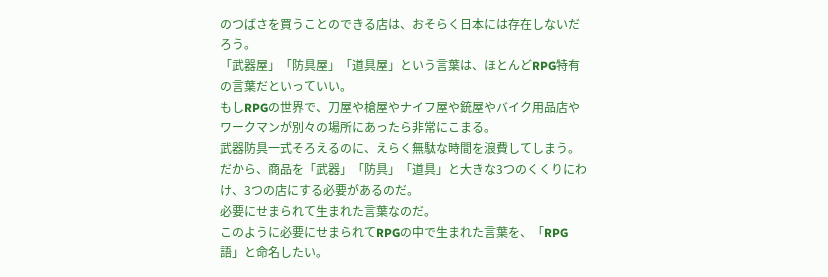のつばさを買うことのできる店は、おそらく日本には存在しないだろう。
「武器屋」「防具屋」「道具屋」という言葉は、ほとんどRPG特有の言葉だといっていい。
もしRPGの世界で、刀屋や槍屋やナイフ屋や銃屋やバイク用品店やワークマンが別々の場所にあったら非常にこまる。
武器防具一式そろえるのに、えらく無駄な時間を浪費してしまう。
だから、商品を「武器」「防具」「道具」と大きな3つのくくりにわけ、3つの店にする必要があるのだ。
必要にせまられて生まれた言葉なのだ。
このように必要にせまられてRPGの中で生まれた言葉を、「RPG語」と命名したい。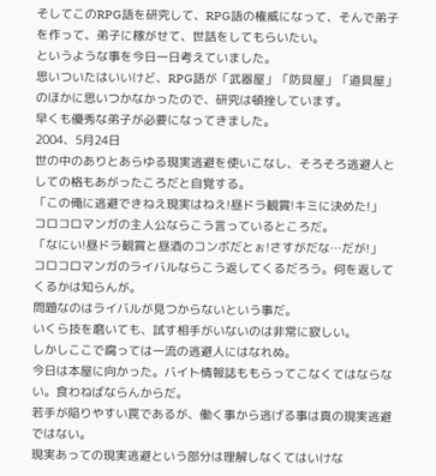そしてこのRPG語を研究して、RPG語の権威になって、そんで弟子を作って、弟子に稼がせて、世話をしてもらいたい。
というような事を今日一日考えていました。
思いついたはいいけど、RPG語が「武器屋」「防具屋」「道具屋」のほかに思いつかなかったので、研究は頓挫しています。
早くも優秀な弟子が必要になってきました。
2004、5月24日
世の中のありとあらゆる現実逃避を使いこなし、そろそろ逃避人としての格もあがったころだと自覚する。
「この俺に逃避できねえ現実はねえ!昼ドラ観賞!キミに決めた!」
コロコロマンガの主人公ならこう言っているところだ。
「なにい!昼ドラ観賞と昼酒のコンボだとぉ!さすがだな…だが!」
コロコロマンガのライバルならこう返してくるだろう。何を返してくるかは知らんが。
問題なのはライバルが見つからないという事だ。
いくら技を磨いても、試す相手がいないのは非常に寂しい。
しかしここで腐っては一流の逃避人にはなれぬ。
今日は本屋に向かった。バイト情報誌ももらってこなくてはならない。食わねばならんからだ。
若手が陥りやすい罠であるが、働く事から逃げる事は真の現実逃避ではない。
現実あっての現実逃避という部分は理解しなくてはいけな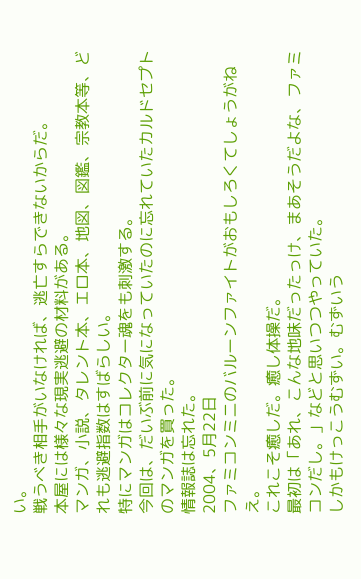い。
戦うべき相手がいなければ、逃亡すらできないからだ。
本屋には様々な現実逃避の材料がある。
マンガ、小説、タレント本、エロ本、地図、図鑑、宗教本等、どれも逃避指数はすばらしい。
特にマンガはコレクター魂をも刺激する。
今回は、だいぶ前に気になっていたのに忘れていたカルドセプトのマンガを買った。
情報誌は忘れた。
2004、5月22日
ファミコンミニのバルーンファイトがおもしろくてしょうがねえ。
これこそ癒しだ。癒し体操だ。
最初は「あれ、こんな地味だったっけ、まあそうだよな、ファミコンだし。」などと思いつつやっていた。
しかもけっこうむずい。むずいう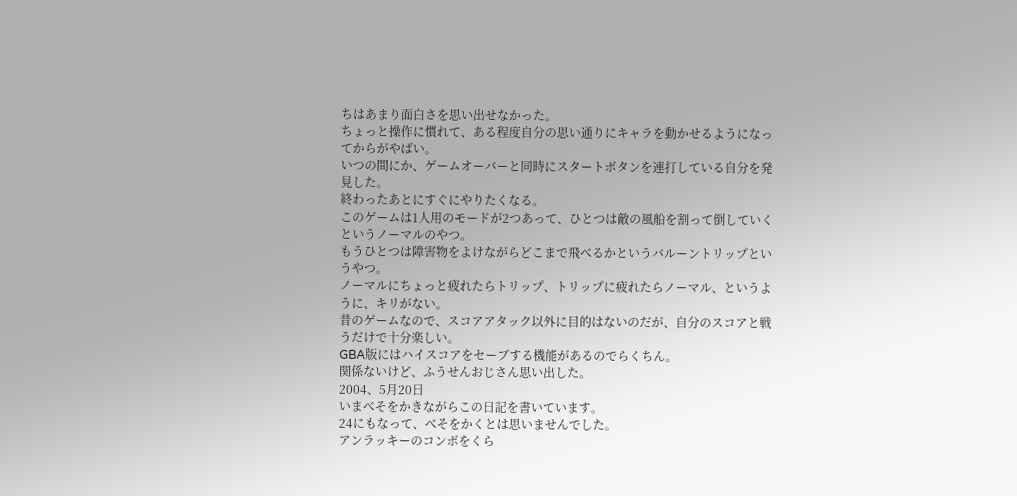ちはあまり面白さを思い出せなかった。
ちょっと操作に慣れて、ある程度自分の思い通りにキャラを動かせるようになってからがやばい。
いつの間にか、ゲームオーバーと同時にスタートボタンを連打している自分を発見した。
終わったあとにすぐにやりたくなる。
このゲームは1人用のモードが2つあって、ひとつは敵の風船を割って倒していくというノーマルのやつ。
もうひとつは障害物をよけながらどこまで飛べるかというバルーントリップというやつ。
ノーマルにちょっと疲れたらトリップ、トリップに疲れたらノーマル、というように、キリがない。
昔のゲームなので、スコアアタック以外に目的はないのだが、自分のスコアと戦うだけで十分楽しい。
GBA版にはハイスコアをセーブする機能があるのでらくちん。
関係ないけど、ふうせんおじさん思い出した。
2004、5月20日
いまべそをかきながらこの日記を書いています。
24にもなって、べそをかくとは思いませんでした。
アンラッキーのコンボをくら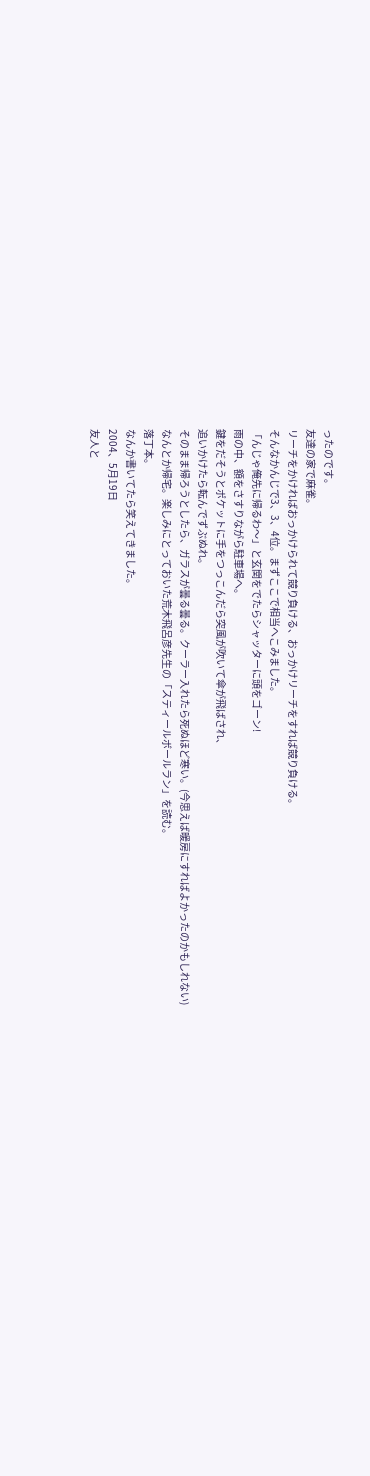ったのです。
友達の家で麻雀。
リーチをかければおっかけられて競り負ける、おっかけリーチをすれば競り負ける。
そんなかんじで3、3、4位。まずここで相当へこみました。
「んじゃ俺先に帰るわ〜」と玄関をでたらシャッターに頭をゴーン!
雨の中、額をさすりながら駐車場へ。
鍵をだそうとポケットに手をつっこんだら突風が吹いて傘が飛ばされ、
追いかけたら転んでずぶぬれ。
そのまま帰ろうとしたら、ガラスが曇る曇る。クーラー入れたら死ぬほど寒い。(今思えば暖房にすればよかったのかもしれない)
なんとか帰宅。楽しみにとっておいた荒木飛呂彦先生の「スティールボールラン」を読む。
落丁本。
なんか書いてたら笑えてきました。
2004、5月19日
友人と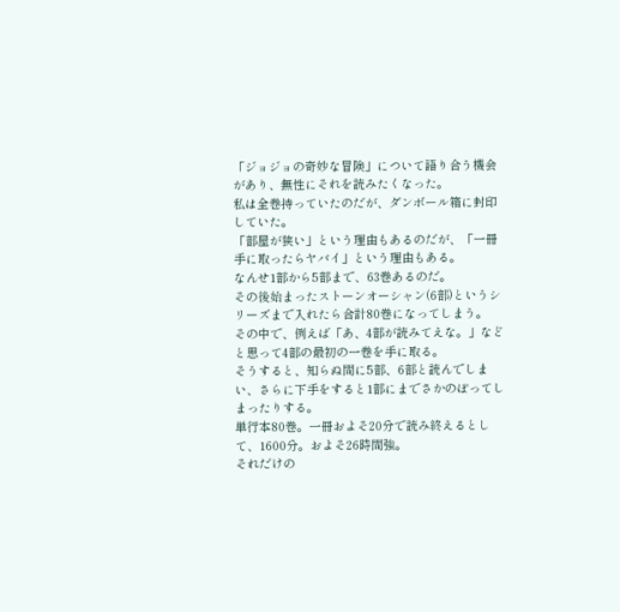「ジョジョの奇妙な冒険」について語り合う機会があり、無性にそれを読みたくなった。
私は全巻持っていたのだが、ダンボール箱に封印していた。
「部屋が狭い」という理由もあるのだが、「一冊手に取ったらヤバイ」という理由もある。
なんせ1部から5部まで、63巻あるのだ。
その後始まったストーンオーシャン(6部)というシリーズまで入れたら合計80巻になってしまう。
その中で、例えば「あ、4部が読みてえな。」などと思って4部の最初の一巻を手に取る。
そうすると、知らぬ間に5部、6部と読んでしまい、さらに下手をすると1部にまでさかのぼってしまったりする。
単行本80巻。一冊およそ20分で読み終えるとして、1600分。およそ26時間強。
それだけの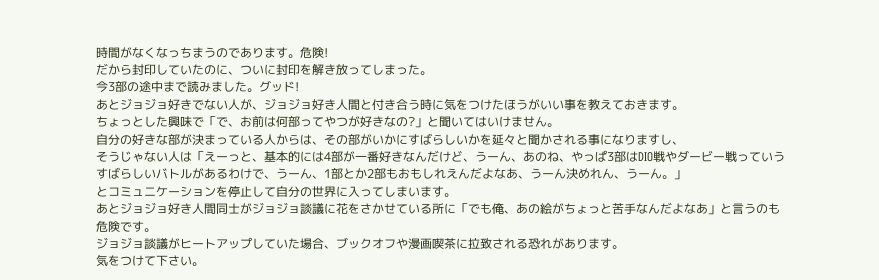時間がなくなっちまうのであります。危険!
だから封印していたのに、ついに封印を解き放ってしまった。
今3部の途中まで読みました。グッド!
あとジョジョ好きでない人が、ジョジョ好き人間と付き合う時に気をつけたほうがいい事を教えておきます。
ちょっとした興味で「で、お前は何部ってやつが好きなの?」と聞いてはいけません。
自分の好きな部が決まっている人からは、その部がいかにすばらしいかを延々と聞かされる事になりますし、
そうじゃない人は「えーっと、基本的には4部が一番好きなんだけど、うーん、あのね、やっぱ3部はDIO戦やダービー戦っていうすばらしいバトルがあるわけで、うーん、1部とか2部もおもしれえんだよなあ、うーん決めれん、うーん。」
とコミュニケーションを停止して自分の世界に入ってしまいます。
あとジョジョ好き人間同士がジョジョ談議に花をさかせている所に「でも俺、あの絵がちょっと苦手なんだよなあ」と言うのも危険です。
ジョジョ談議がヒートアップしていた場合、ブックオフや漫画喫茶に拉致される恐れがあります。
気をつけて下さい。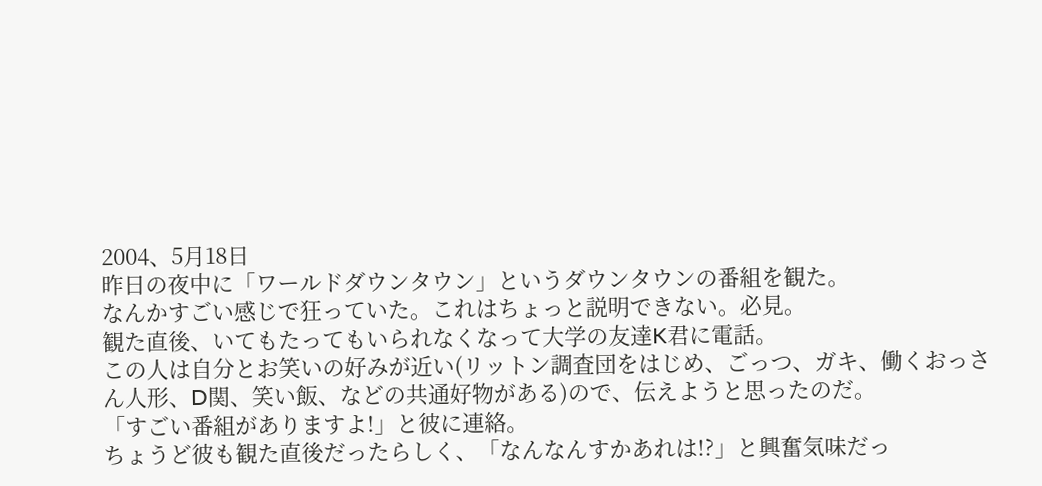2004、5月18日
昨日の夜中に「ワールドダウンタウン」というダウンタウンの番組を観た。
なんかすごい感じで狂っていた。これはちょっと説明できない。必見。
観た直後、いてもたってもいられなくなって大学の友達K君に電話。
この人は自分とお笑いの好みが近い(リットン調査団をはじめ、ごっつ、ガキ、働くおっさん人形、D関、笑い飯、などの共通好物がある)ので、伝えようと思ったのだ。
「すごい番組がありますよ!」と彼に連絡。
ちょうど彼も観た直後だったらしく、「なんなんすかあれは!?」と興奮気味だっ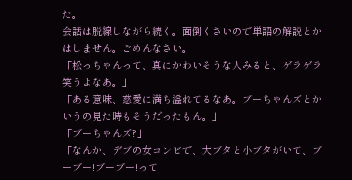た。
会話は脱線しながら続く。面倒くさいので単語の解説とかはしません。ごめんなさい。
「松っちゃんって、真にかわいそうな人みると、ゲラゲラ笑うよなあ。」
「ある意味、慈愛に満ち溢れてるなあ。ブーちゃんズとかいうの見た時もそうだったもん。」
「ブーちゃんズ?」
「なんか、デブの女コンビで、大ブタと小ブタがいて、ブーブー!ブーブー!って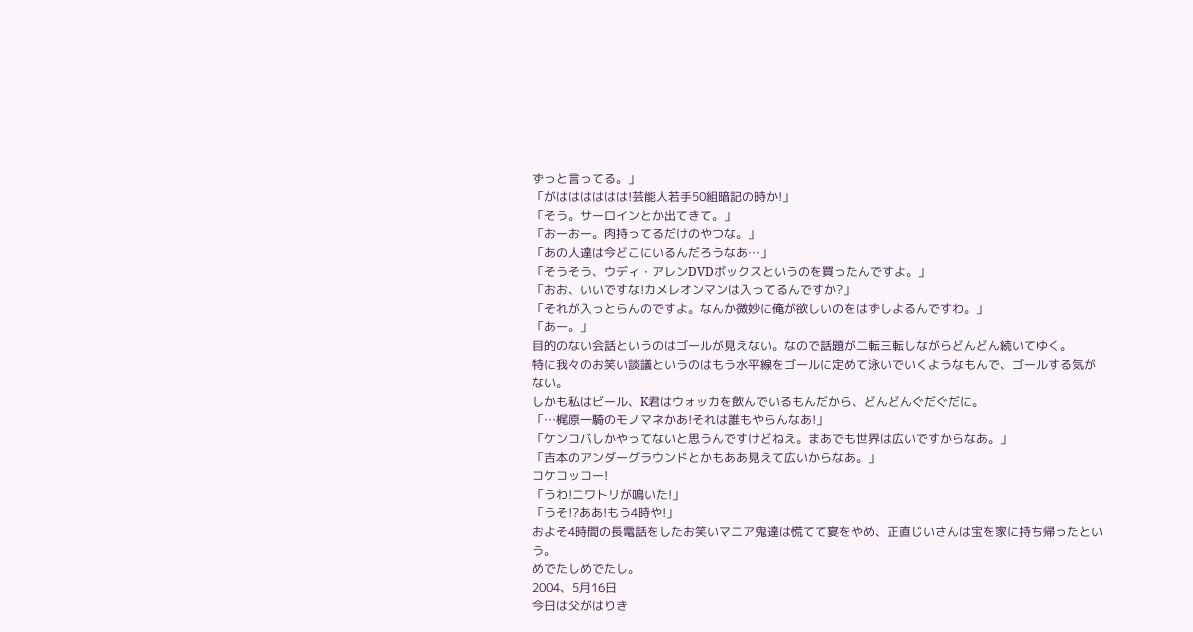ずっと言ってる。」
「がはははははは!芸能人若手50組暗記の時か!」
「そう。サーロインとか出てきて。」
「おーおー。肉持ってるだけのやつな。」
「あの人達は今どこにいるんだろうなあ…」
「そうそう、ウディ・アレンDVDボックスというのを買ったんですよ。」
「おお、いいですな!カメレオンマンは入ってるんですか?」
「それが入っとらんのですよ。なんか微妙に俺が欲しいのをはずしよるんですわ。」
「あー。」
目的のない会話というのはゴールが見えない。なので話題が二転三転しながらどんどん続いてゆく。
特に我々のお笑い談議というのはもう水平線をゴールに定めて泳いでいくようなもんで、ゴールする気がない。
しかも私はビール、K君はウォッカを飲んでいるもんだから、どんどんぐだぐだに。
「…梶原一騎のモノマネかあ!それは誰もやらんなあ!」
「ケンコバしかやってないと思うんですけどねえ。まあでも世界は広いですからなあ。」
「吉本のアンダーグラウンドとかもああ見えて広いからなあ。」
コケコッコー!
「うわ!ニワトリが鳴いた!」
「うそ!?ああ!もう4時や!」
およそ4時間の長電話をしたお笑いマニア鬼達は慌てて宴をやめ、正直じいさんは宝を家に持ち帰ったという。
めでたしめでたし。
2004、5月16日
今日は父がはりき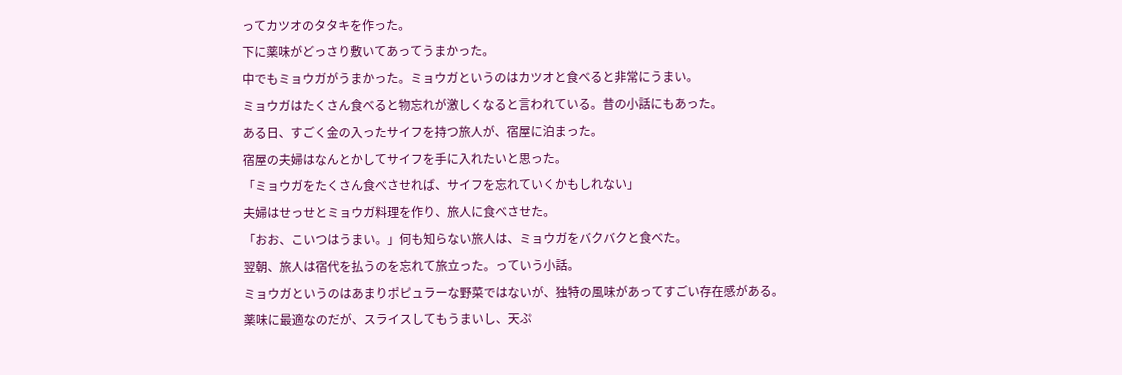ってカツオのタタキを作った。
下に薬味がどっさり敷いてあってうまかった。
中でもミョウガがうまかった。ミョウガというのはカツオと食べると非常にうまい。
ミョウガはたくさん食べると物忘れが激しくなると言われている。昔の小話にもあった。
ある日、すごく金の入ったサイフを持つ旅人が、宿屋に泊まった。
宿屋の夫婦はなんとかしてサイフを手に入れたいと思った。
「ミョウガをたくさん食べさせれば、サイフを忘れていくかもしれない」
夫婦はせっせとミョウガ料理を作り、旅人に食べさせた。
「おお、こいつはうまい。」何も知らない旅人は、ミョウガをバクバクと食べた。
翌朝、旅人は宿代を払うのを忘れて旅立った。っていう小話。
ミョウガというのはあまりポピュラーな野菜ではないが、独特の風味があってすごい存在感がある。
薬味に最適なのだが、スライスしてもうまいし、天ぷ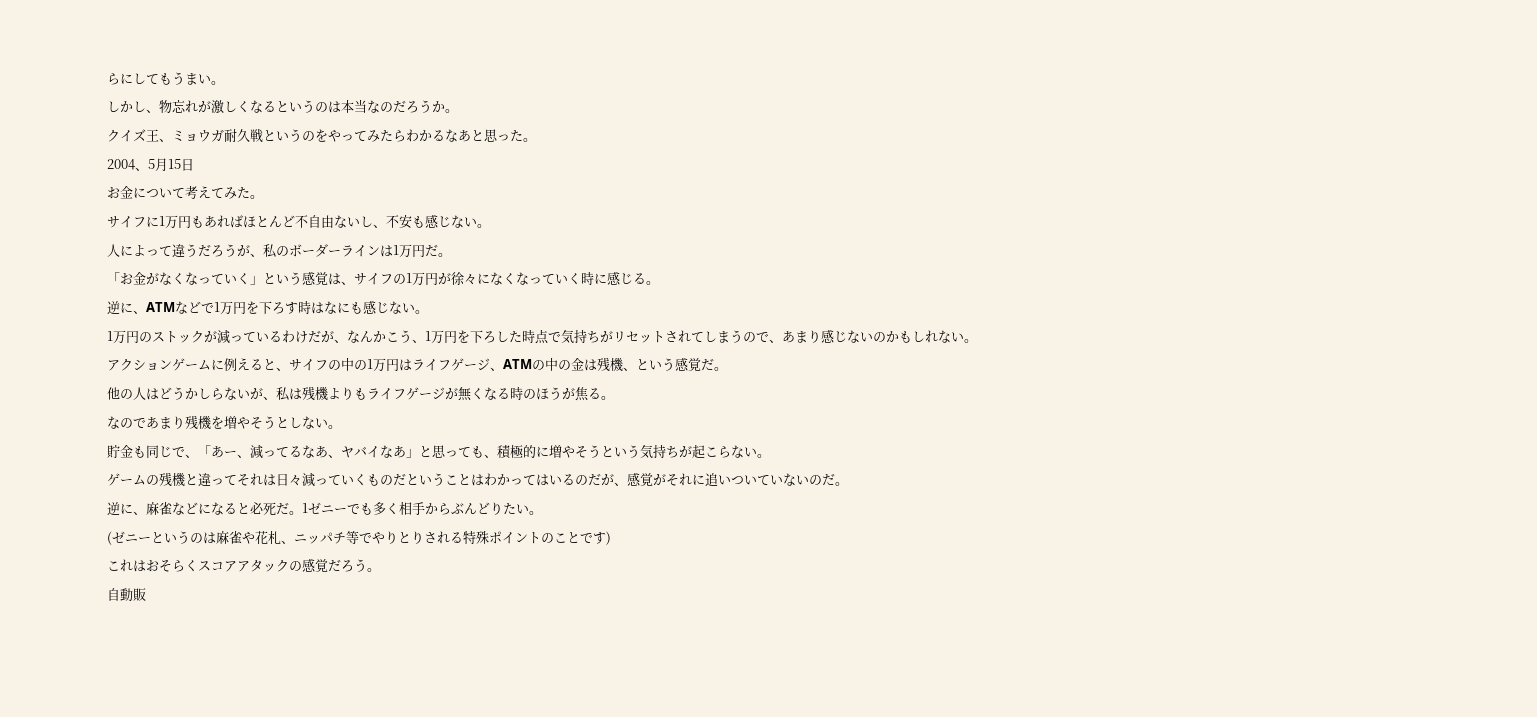らにしてもうまい。
しかし、物忘れが激しくなるというのは本当なのだろうか。
クイズ王、ミョウガ耐久戦というのをやってみたらわかるなあと思った。
2004、5月15日
お金について考えてみた。
サイフに1万円もあればほとんど不自由ないし、不安も感じない。
人によって違うだろうが、私のボーダーラインは1万円だ。
「お金がなくなっていく」という感覚は、サイフの1万円が徐々になくなっていく時に感じる。
逆に、ATMなどで1万円を下ろす時はなにも感じない。
1万円のストックが減っているわけだが、なんかこう、1万円を下ろした時点で気持ちがリセットされてしまうので、あまり感じないのかもしれない。
アクションゲームに例えると、サイフの中の1万円はライフゲージ、ATMの中の金は残機、という感覚だ。
他の人はどうかしらないが、私は残機よりもライフゲージが無くなる時のほうが焦る。
なのであまり残機を増やそうとしない。
貯金も同じで、「あー、減ってるなあ、ヤバイなあ」と思っても、積極的に増やそうという気持ちが起こらない。
ゲームの残機と違ってそれは日々減っていくものだということはわかってはいるのだが、感覚がそれに追いついていないのだ。
逆に、麻雀などになると必死だ。1ゼニーでも多く相手からぶんどりたい。
(ゼニーというのは麻雀や花札、ニッパチ等でやりとりされる特殊ポイントのことです)
これはおそらくスコアアタックの感覚だろう。
自動販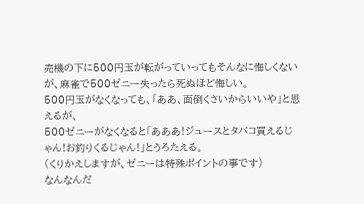売機の下に500円玉が転がっていってもそんなに悔しくないが、麻雀で500ゼニー失ったら死ぬほど悔しい。
500円玉がなくなっても、「ああ、面倒くさいからいいや」と思えるが、
500ゼニーがなくなると「あああ!ジュースとタバコ買えるじゃん!お釣りくるじゃん!」とうろたえる。
(くりかえしますが、ゼニーは特殊ポイントの事です)
なんなんだ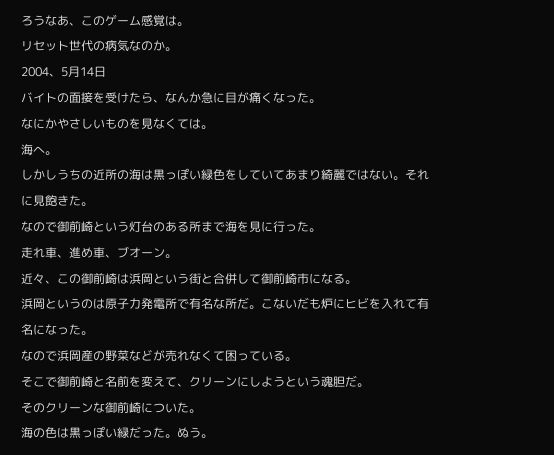ろうなあ、このゲーム感覚は。
リセット世代の病気なのか。
2004、5月14日
バイトの面接を受けたら、なんか急に目が痛くなった。
なにかやさしいものを見なくては。
海へ。
しかしうちの近所の海は黒っぽい緑色をしていてあまり綺麗ではない。それに見飽きた。
なので御前崎という灯台のある所まで海を見に行った。
走れ車、進め車、ブオーン。
近々、この御前崎は浜岡という街と合併して御前崎市になる。
浜岡というのは原子力発電所で有名な所だ。こないだも炉にヒビを入れて有名になった。
なので浜岡産の野菜などが売れなくて困っている。
そこで御前崎と名前を変えて、クリーンにしようという魂胆だ。
そのクリーンな御前崎についた。
海の色は黒っぽい緑だった。ぬう。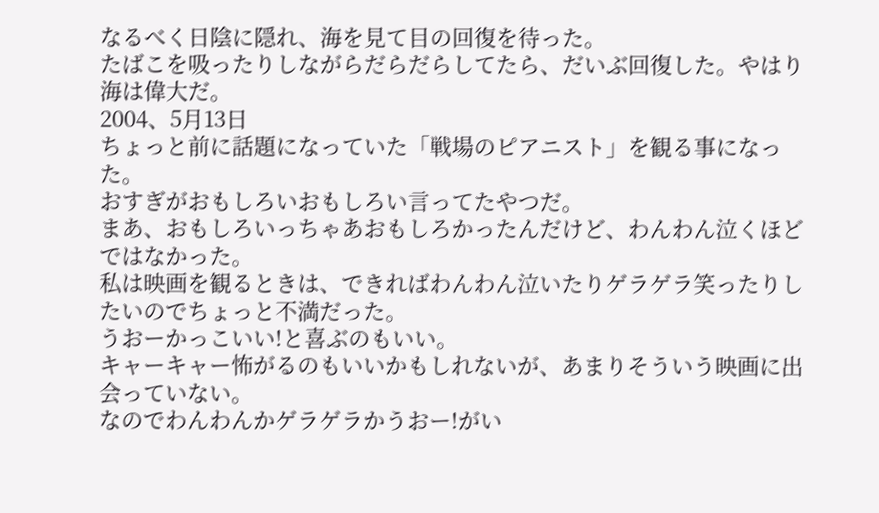なるべく日陰に隠れ、海を見て目の回復を待った。
たばこを吸ったりしながらだらだらしてたら、だいぶ回復した。やはり海は偉大だ。
2004、5月13日
ちょっと前に話題になっていた「戦場のピアニスト」を観る事になった。
おすぎがおもしろいおもしろい言ってたやつだ。
まあ、おもしろいっちゃあおもしろかったんだけど、わんわん泣くほどではなかった。
私は映画を観るときは、できればわんわん泣いたりゲラゲラ笑ったりしたいのでちょっと不満だった。
うおーかっこいい!と喜ぶのもいい。
キャーキャー怖がるのもいいかもしれないが、あまりそういう映画に出会っていない。
なのでわんわんかゲラゲラかうおー!がい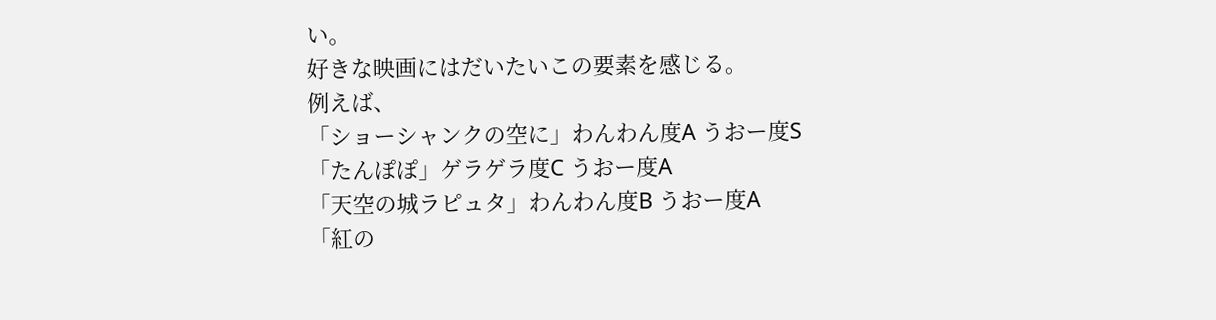い。
好きな映画にはだいたいこの要素を感じる。
例えば、
「ショーシャンクの空に」わんわん度A うおー度S
「たんぽぽ」ゲラゲラ度C うおー度A
「天空の城ラピュタ」わんわん度B うおー度A
「紅の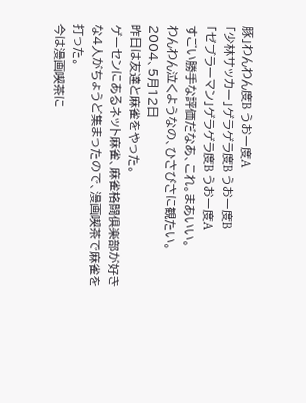豚」わんわん度B うおー度A
「少林サッカー」ゲラゲラ度B うおー度B
「ゼブラーマン」ゲラゲラ度B うおー度A
すごい勝手な評価だなあ、これ。まあいい。
わんわん泣くようなの、ひさびさに観たい。
2004、5月12日
昨日は友達と麻雀をやった。
ゲーセンにあるネット麻雀、麻雀格闘倶楽部が好きな4人がちょうど集まったので、漫画喫茶で麻雀を打った。
今は漫画喫茶に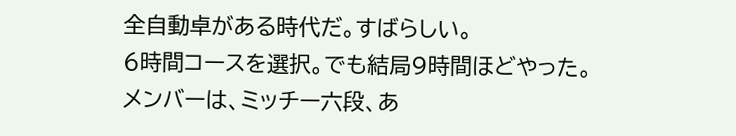全自動卓がある時代だ。すばらしい。
6時間コースを選択。でも結局9時間ほどやった。
メンバーは、ミッチー六段、あ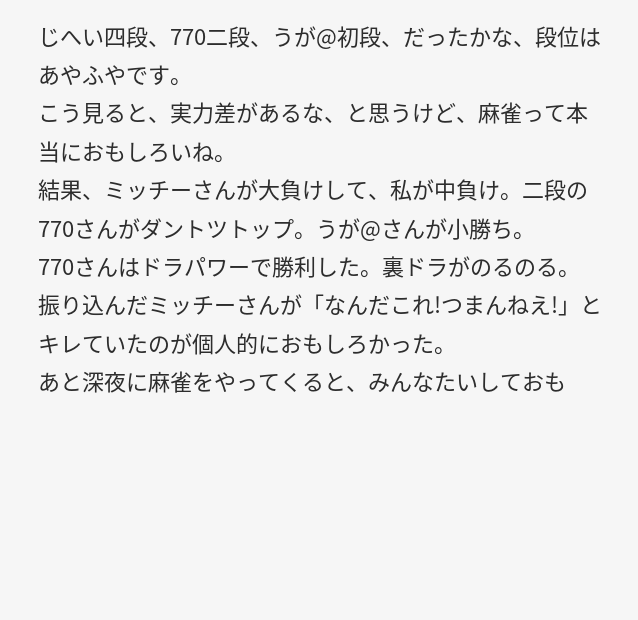じへい四段、770二段、うが@初段、だったかな、段位はあやふやです。
こう見ると、実力差があるな、と思うけど、麻雀って本当におもしろいね。
結果、ミッチーさんが大負けして、私が中負け。二段の770さんがダントツトップ。うが@さんが小勝ち。
770さんはドラパワーで勝利した。裏ドラがのるのる。
振り込んだミッチーさんが「なんだこれ!つまんねえ!」とキレていたのが個人的におもしろかった。
あと深夜に麻雀をやってくると、みんなたいしておも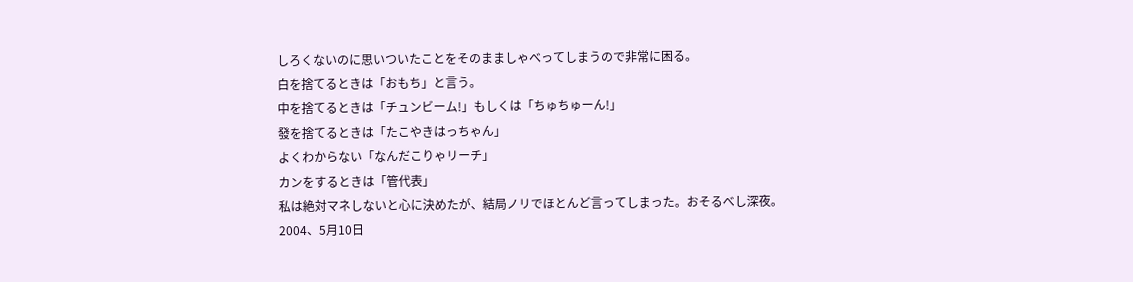しろくないのに思いついたことをそのまましゃべってしまうので非常に困る。
白を捨てるときは「おもち」と言う。
中を捨てるときは「チュンビーム!」もしくは「ちゅちゅーん!」
發を捨てるときは「たこやきはっちゃん」
よくわからない「なんだこりゃリーチ」
カンをするときは「管代表」
私は絶対マネしないと心に決めたが、結局ノリでほとんど言ってしまった。おそるべし深夜。
2004、5月10日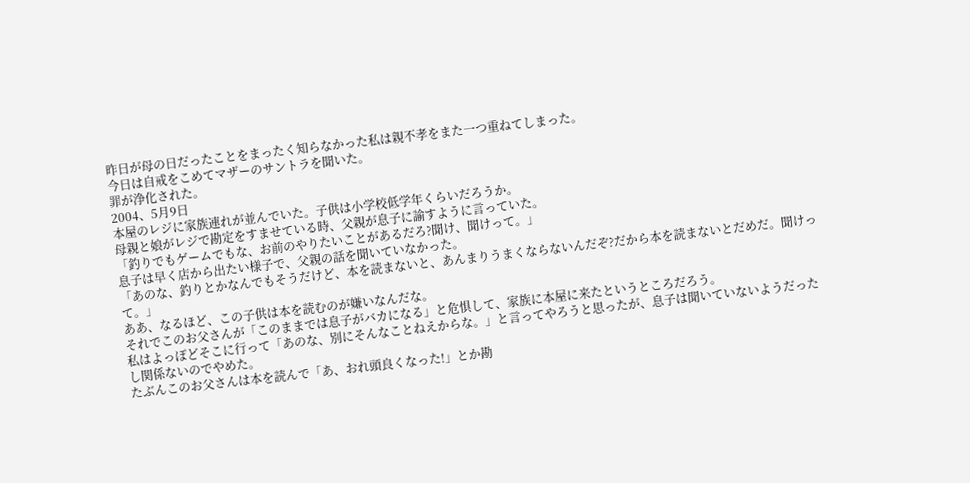昨日が母の日だったことをまったく知らなかった私は親不孝をまた一つ重ねてしまった。
今日は自戒をこめてマザーのサントラを聞いた。
罪が浄化された。
2004、5月9日
本屋のレジに家族連れが並んでいた。子供は小学校低学年くらいだろうか。
母親と娘がレジで勘定をすませている時、父親が息子に諭すように言っていた。
「釣りでもゲームでもな、お前のやりたいことがあるだろ?聞け、聞けって。」
息子は早く店から出たい様子で、父親の話を聞いていなかった。
「あのな、釣りとかなんでもそうだけど、本を読まないと、あんまりうまくならないんだぞ?だから本を読まないとだめだ。聞けって。」
ああ、なるほど、この子供は本を読むのが嫌いなんだな。
それでこのお父さんが「このままでは息子がバカになる」と危惧して、家族に本屋に来たというところだろう。
私はよっぽどそこに行って「あのな、別にそんなことねえからな。」と言ってやろうと思ったが、息子は聞いていないようだったし関係ないのでやめた。
たぶんこのお父さんは本を読んで「あ、おれ頭良くなった!」とか勘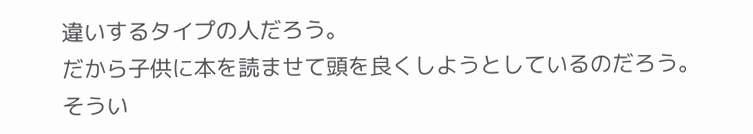違いするタイプの人だろう。
だから子供に本を読ませて頭を良くしようとしているのだろう。
そうい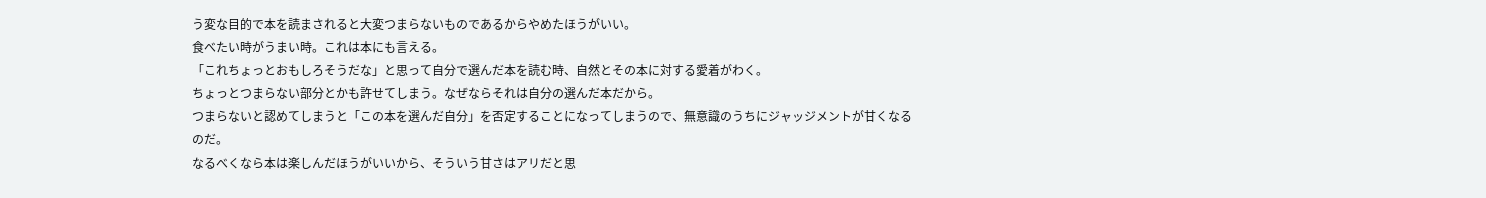う変な目的で本を読まされると大変つまらないものであるからやめたほうがいい。
食べたい時がうまい時。これは本にも言える。
「これちょっとおもしろそうだな」と思って自分で選んだ本を読む時、自然とその本に対する愛着がわく。
ちょっとつまらない部分とかも許せてしまう。なぜならそれは自分の選んだ本だから。
つまらないと認めてしまうと「この本を選んだ自分」を否定することになってしまうので、無意識のうちにジャッジメントが甘くなるのだ。
なるべくなら本は楽しんだほうがいいから、そういう甘さはアリだと思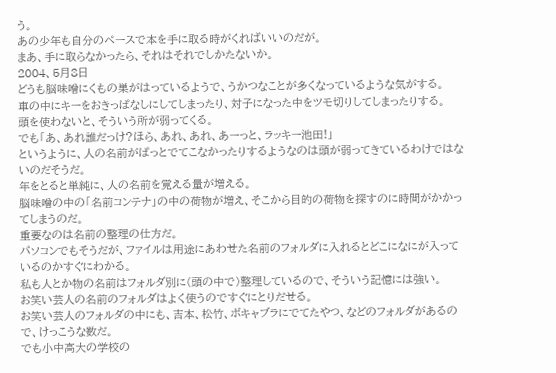う。
あの少年も自分のペースで本を手に取る時がくればいいのだが。
まあ、手に取らなかったら、それはそれでしかたないか。
2004、5月8日
どうも脳味噌にくもの巣がはっているようで、うかつなことが多くなっているような気がする。
車の中にキーをおきっぱなしにしてしまったり、対子になった中をツモ切りしてしまったりする。
頭を使わないと、そういう所が弱ってくる。
でも「あ、あれ誰だっけ?ほら、あれ、あれ、あーっと、ラッキー池田!」
というように、人の名前がぱっとでてこなかったりするようなのは頭が弱ってきているわけではないのだそうだ。
年をとると単純に、人の名前を覚える量が増える。
脳味噌の中の「名前コンテナ」の中の荷物が増え、そこから目的の荷物を探すのに時間がかかってしまうのだ。
重要なのは名前の整理の仕方だ。
パソコンでもそうだが、ファイルは用途にあわせた名前のフォルダに入れるとどこになにが入っているのかすぐにわかる。
私も人とか物の名前はフォルダ別に(頭の中で)整理しているので、そういう記憶には強い。
お笑い芸人の名前のフォルダはよく使うのですぐにとりだせる。
お笑い芸人のフォルダの中にも、吉本、松竹、ボキャブラにでてたやつ、などのフォルダがあるので、けっこうな数だ。
でも小中高大の学校の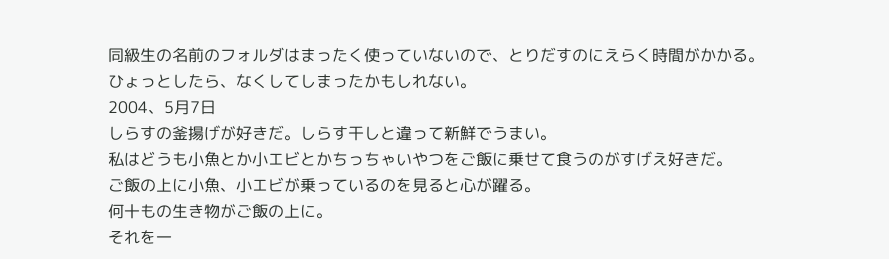同級生の名前のフォルダはまったく使っていないので、とりだすのにえらく時間がかかる。
ひょっとしたら、なくしてしまったかもしれない。
2004、5月7日
しらすの釜揚げが好きだ。しらす干しと違って新鮮でうまい。
私はどうも小魚とか小エビとかちっちゃいやつをご飯に乗せて食うのがすげえ好きだ。
ご飯の上に小魚、小エビが乗っているのを見ると心が躍る。
何十もの生き物がご飯の上に。
それを一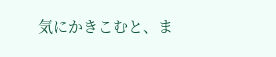気にかきこむと、ま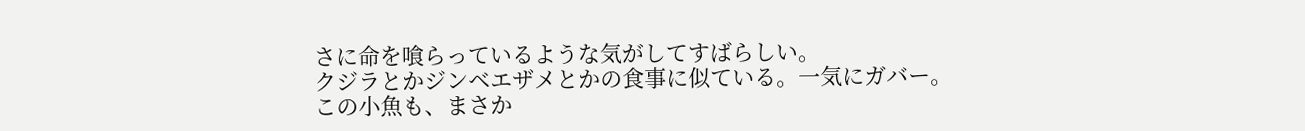さに命を喰らっているような気がしてすばらしい。
クジラとかジンベエザメとかの食事に似ている。一気にガバー。
この小魚も、まさか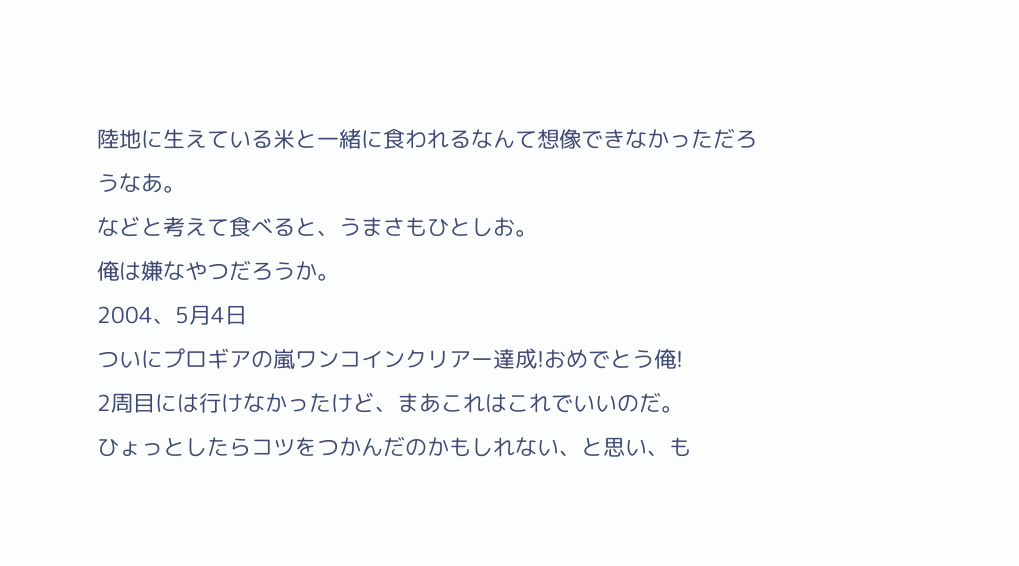陸地に生えている米と一緒に食われるなんて想像できなかっただろうなあ。
などと考えて食べると、うまさもひとしお。
俺は嫌なやつだろうか。
2004、5月4日
ついにプロギアの嵐ワンコインクリアー達成!おめでとう俺!
2周目には行けなかったけど、まあこれはこれでいいのだ。
ひょっとしたらコツをつかんだのかもしれない、と思い、も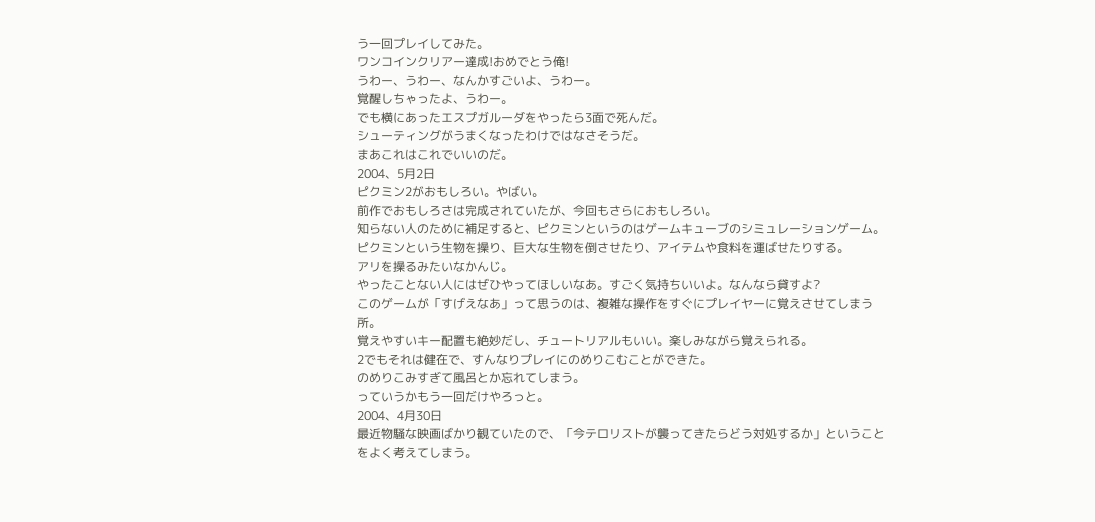う一回プレイしてみた。
ワンコインクリアー達成!おめでとう俺!
うわー、うわー、なんかすごいよ、うわー。
覚醒しちゃったよ、うわー。
でも横にあったエスプガルーダをやったら3面で死んだ。
シューティングがうまくなったわけではなさそうだ。
まあこれはこれでいいのだ。
2004、5月2日
ピクミン2がおもしろい。やばい。
前作でおもしろさは完成されていたが、今回もさらにおもしろい。
知らない人のために補足すると、ピクミンというのはゲームキューブのシミュレーションゲーム。
ピクミンという生物を操り、巨大な生物を倒させたり、アイテムや食料を運ばせたりする。
アリを操るみたいなかんじ。
やったことない人にはぜひやってほしいなあ。すごく気持ちいいよ。なんなら貸すよ?
このゲームが「すげえなあ」って思うのは、複雑な操作をすぐにプレイヤーに覚えさせてしまう所。
覚えやすいキー配置も絶妙だし、チュートリアルもいい。楽しみながら覚えられる。
2でもそれは健在で、すんなりプレイにのめりこむことができた。
のめりこみすぎて風呂とか忘れてしまう。
っていうかもう一回だけやろっと。
2004、4月30日
最近物騒な映画ばかり観ていたので、「今テロリストが襲ってきたらどう対処するか」ということをよく考えてしまう。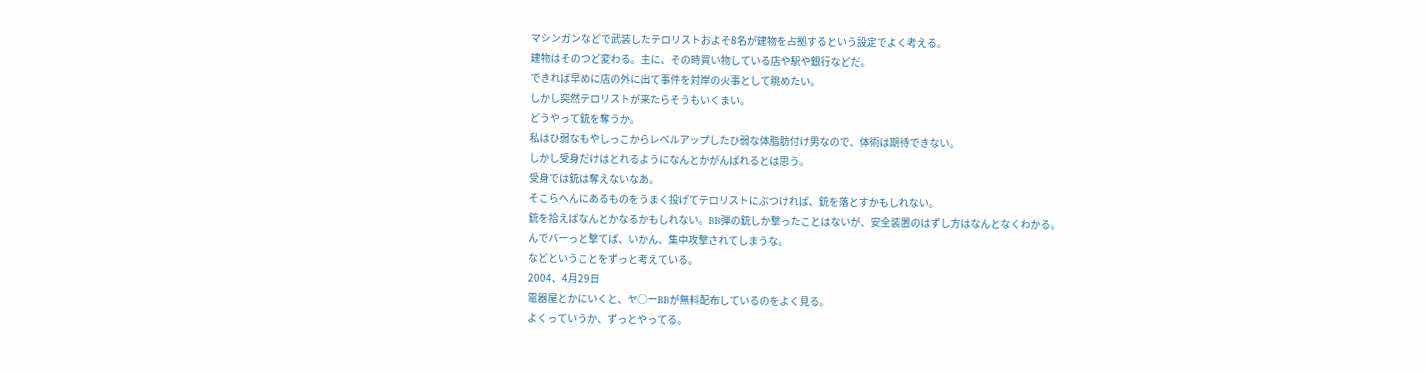マシンガンなどで武装したテロリストおよそ8名が建物を占拠するという設定でよく考える。
建物はそのつど変わる。主に、その時買い物している店や駅や銀行などだ。
できれば早めに店の外に出て事件を対岸の火事として眺めたい。
しかし突然テロリストが来たらそうもいくまい。
どうやって銃を奪うか。
私はひ弱なもやしっこからレベルアップしたひ弱な体脂肪付け男なので、体術は期待できない。
しかし受身だけはとれるようになんとかがんばれるとは思う。
受身では銃は奪えないなあ。
そこらへんにあるものをうまく投げてテロリストにぶつければ、銃を落とすかもしれない。
銃を拾えばなんとかなるかもしれない。BB弾の銃しか撃ったことはないが、安全装置のはずし方はなんとなくわかる。
んでバーっと撃てば、いかん、集中攻撃されてしまうな。
などということをずっと考えている。
2004、4月29日
電器屋とかにいくと、ヤ○ーBBが無料配布しているのをよく見る。
よくっていうか、ずっとやってる。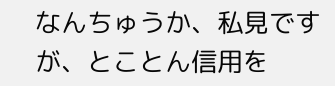なんちゅうか、私見ですが、とことん信用を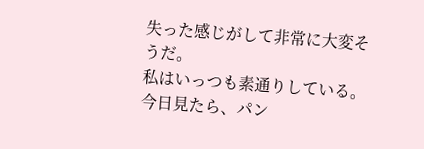失った感じがして非常に大変そうだ。
私はいっつも素通りしている。
今日見たら、パン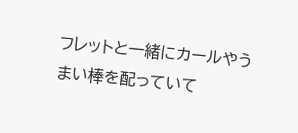フレットと一緒にカールやうまい棒を配っていて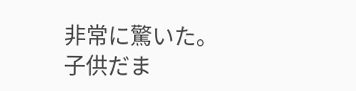非常に驚いた。
子供だま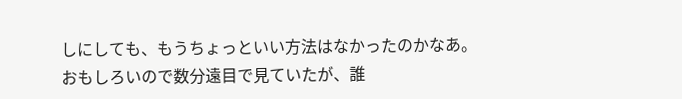しにしても、もうちょっといい方法はなかったのかなあ。
おもしろいので数分遠目で見ていたが、誰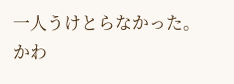一人うけとらなかった。
かわ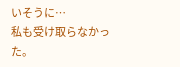いそうに…
私も受け取らなかった。